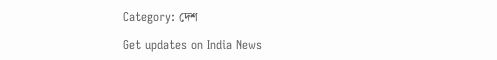Category: দেশ

Get updates on India News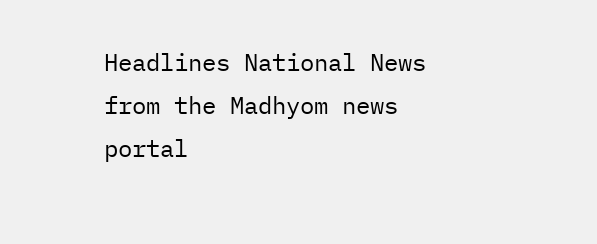Headlines National News from the Madhyom news portal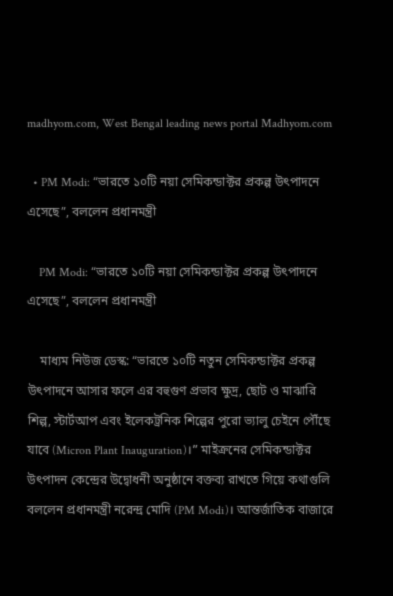madhyom.com, West Bengal leading news portal Madhyom.com

  • PM Modi: “ভারতে ১০টি নয়া সেমিকন্ডাক্টর প্রকল্প উৎপাদনে এসেছে”, বললেন প্রধানমন্ত্রী

    PM Modi: “ভারতে ১০টি নয়া সেমিকন্ডাক্টর প্রকল্প উৎপাদনে এসেছে”, বললেন প্রধানমন্ত্রী

    মাধ্যম নিউজ ডেস্ক: “ভারতে ১০টি নতুন সেমিকন্ডাক্টর প্রকল্প উৎপাদনে আসার ফলে এর বহুগুণ প্রভাব ক্ষুদ্র, ছোট ও মাঝারি শিল্প, স্টার্টআপ এবং ইলেকট্রনিক শিল্পের পুরো ভ্যালু চেইনে পৌঁছে যাবে (Micron Plant Inauguration)।” মাইক্রনের সেমিকন্ডাক্টর উৎপাদন কেন্দ্রের উদ্বোধনী অনুষ্ঠানে বক্তব্য রাখতে গিয়ে কথাগুলি বললেন প্রধানমন্ত্রী নরেন্দ্র মোদি (PM Modi)। আন্তর্জাতিক বাজারে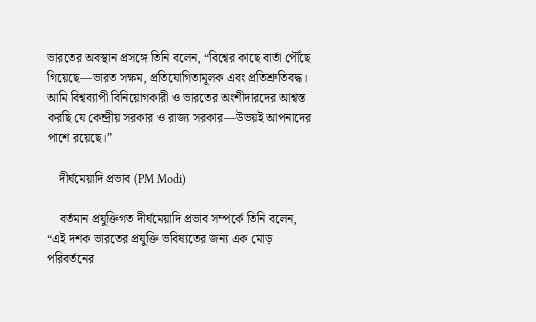ভারতের অবস্থান প্রসঙ্গে তিনি বলেন, “বিশ্বের কাছে বার্তা পৌঁছে গিয়েছে—ভারত সক্ষম, প্রতিযোগিতামূলক এবং প্রতিশ্রুতিবদ্ধ। আমি বিশ্বব্যাপী বিনিয়োগকারী ও ভারতের অংশীদারদের আশ্বস্ত করছি যে কেন্দ্রীয় সরকার ও রাজ্য সরকার—উভয়ই আপনাদের পাশে রয়েছে।”

    দীর্ঘমেয়াদি প্রভাব (PM Modi)

    বর্তমান প্রযুক্তিগত দীর্ঘমেয়াদি প্রভাব সম্পর্কে তিনি বলেন, “এই দশক ভারতের প্রযুক্তি ভবিষ্যতের জন্য এক মোড় পরিবর্তনের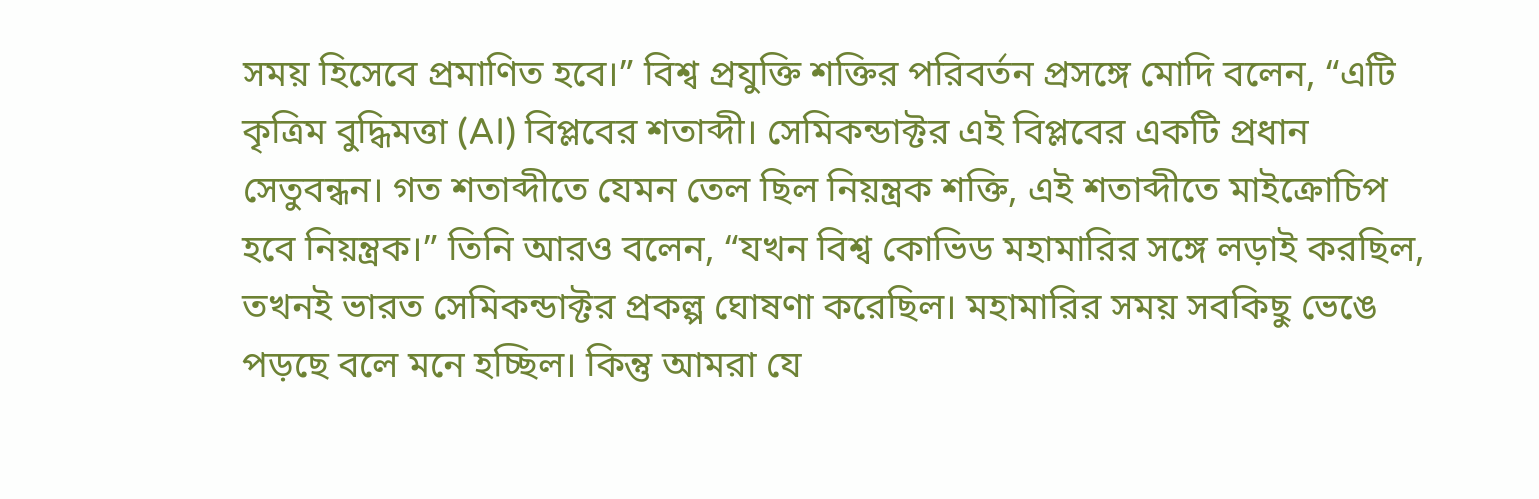সময় হিসেবে প্রমাণিত হবে।” বিশ্ব প্রযুক্তি শক্তির পরিবর্তন প্রসঙ্গে মোদি বলেন, “এটি কৃত্রিম বুদ্ধিমত্তা (AI) বিপ্লবের শতাব্দী। সেমিকন্ডাক্টর এই বিপ্লবের একটি প্রধান সেতুবন্ধন। গত শতাব্দীতে যেমন তেল ছিল নিয়ন্ত্রক শক্তি, এই শতাব্দীতে মাইক্রোচিপ হবে নিয়ন্ত্রক।” তিনি আরও বলেন, “যখন বিশ্ব কোভিড মহামারির সঙ্গে লড়াই করছিল, তখনই ভারত সেমিকন্ডাক্টর প্রকল্প ঘোষণা করেছিল। মহামারির সময় সবকিছু ভেঙে পড়ছে বলে মনে হচ্ছিল। কিন্তু আমরা যে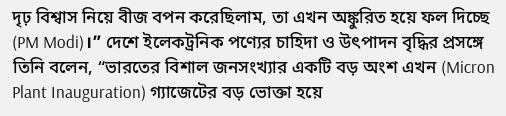দৃঢ় বিশ্বাস নিয়ে বীজ বপন করেছিলাম, তা এখন অঙ্কুরিত হয়ে ফল দিচ্ছে (PM Modi)।” দেশে ইলেকট্রনিক পণ্যের চাহিদা ও উৎপাদন বৃদ্ধির প্রসঙ্গে তিনি বলেন, “ভারতের বিশাল জনসংখ্যার একটি বড় অংশ এখন (Micron Plant Inauguration) গ্যাজেটের বড় ভোক্তা হয়ে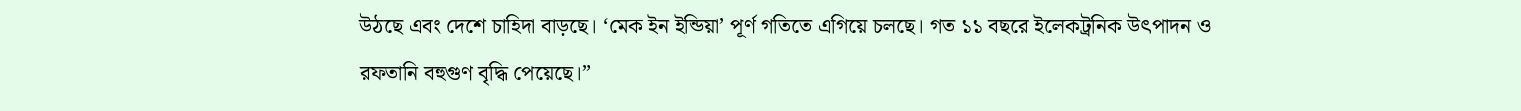উঠছে এবং দেশে চাহিদা বাড়ছে। ‘মেক ইন ইন্ডিয়া’ পূর্ণ গতিতে এগিয়ে চলছে। গত ১১ বছরে ইলেকট্রনিক উৎপাদন ও রফতানি বহুগুণ বৃদ্ধি পেয়েছে।”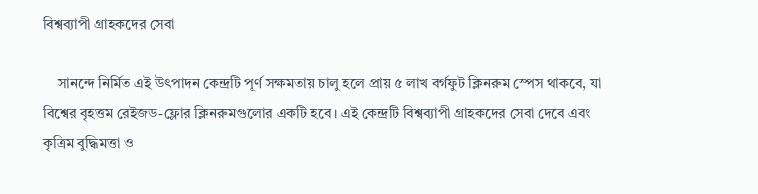বিশ্বব্যাপী গ্রাহকদের সেবা

    সানন্দে নির্মিত এই উৎপাদন কেন্দ্রটি পূর্ণ সক্ষমতায় চালু হলে প্রায় ৫ লাখ বর্গফুট ক্লিনরুম স্পেস থাকবে, যা বিশ্বের বৃহত্তম রেইজড-ফ্লোর ক্লিনরুমগুলোর একটি হবে। এই কেন্দ্রটি বিশ্বব্যাপী গ্রাহকদের সেবা দেবে এবং কৃত্রিম বুদ্ধিমত্তা ও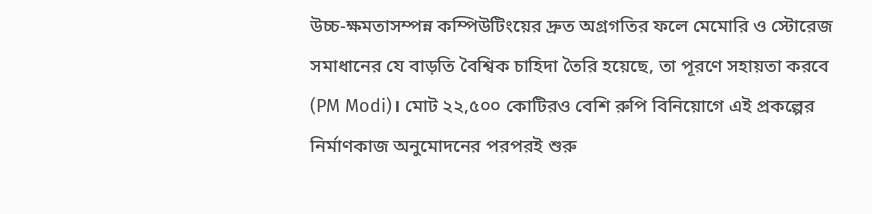উচ্চ-ক্ষমতাসম্পন্ন কম্পিউটিংয়ের দ্রুত অগ্রগতির ফলে মেমোরি ও স্টোরেজ সমাধানের যে বাড়তি বৈশ্বিক চাহিদা তৈরি হয়েছে, তা পূরণে সহায়তা করবে (PM Modi)। মোট ২২,৫০০ কোটিরও বেশি রুপি বিনিয়োগে এই প্রকল্পের নির্মাণকাজ অনুমোদনের পরপরই শুরু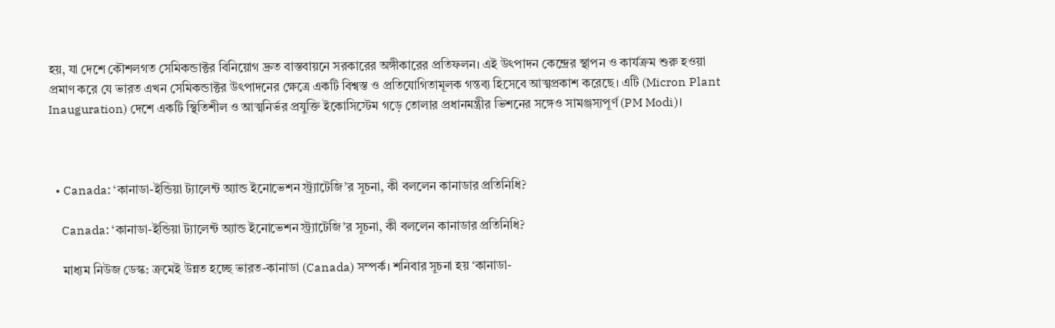হয়, যা দেশে কৌশলগত সেমিকন্ডাক্টর বিনিয়োগ দ্রুত বাস্তবায়নে সরকারের অঙ্গীকারের প্রতিফলন। এই উৎপাদন কেন্দ্রের স্থাপন ও কার্যক্রম শুরু হওয়া প্রমাণ করে যে ভারত এখন সেমিকন্ডাক্টর উৎপাদনের ক্ষেত্রে একটি বিশ্বস্ত ও প্রতিযোগিতামূলক গন্তব্য হিসেবে আত্মপ্রকাশ করেছে। এটি (Micron Plant Inauguration) দেশে একটি স্থিতিশীল ও আত্মনির্ভর প্রযুক্তি ইকোসিস্টেম গড়ে তোলার প্রধানমন্ত্রীর ভিশনের সঙ্গেও সামঞ্জস্যপূর্ণ (PM Modi)।



  • Canada: ‘কানাডা-ইন্ডিয়া ট্যালেন্ট অ্যান্ড ইনোভেশন স্ট্র্যাটেজি’র সূচনা, কী বললেন কানাডার প্রতিনিধি?

    Canada: ‘কানাডা-ইন্ডিয়া ট্যালেন্ট অ্যান্ড ইনোভেশন স্ট্র্যাটেজি’র সূচনা, কী বললেন কানাডার প্রতিনিধি?

    মাধ্যম নিউজ ডেস্ক: ক্রমেই উন্নত হচ্ছে ভারত-কানাডা (Canada) সম্পর্ক। শনিবার সূচনা হয় ‘কানাডা-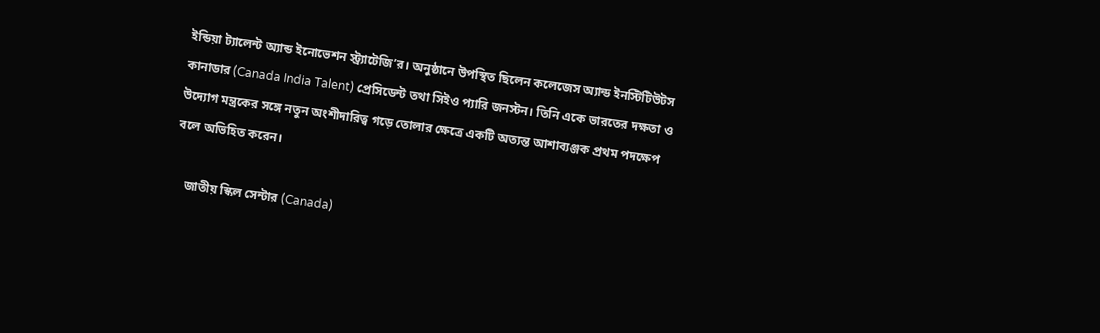ইন্ডিয়া ট্যালেন্ট অ্যান্ড ইনোভেশন স্ট্র্যাটেজি’র। অনুষ্ঠানে উপস্থিত ছিলেন কলেজেস অ্যান্ড ইনস্টিটিউটস কানাডার (Canada India Talent) প্রেসিডেন্ট তথা সিইও প্যারি জনস্টন। তিনি একে ভারতের দক্ষতা ও উদ্যোগ মন্ত্রকের সঙ্গে নতুন অংশীদারিত্ব গড়ে তোলার ক্ষেত্রে একটি অত্যন্ত আশাব্যঞ্জক প্রথম পদক্ষেপ বলে অভিহিত করেন।

    জাতীয় স্কিল সেন্টার (Canada)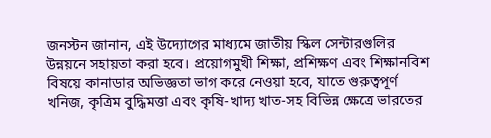জনস্টন জানান, এই উদ্যোগের মাধ্যমে জাতীয় স্কিল সেন্টারগুলির উন্নয়নে সহায়তা করা হবে। প্রয়োগমুখী শিক্ষা, প্রশিক্ষণ এবং শিক্ষানবিশ বিষয়ে কানাডার অভিজ্ঞতা ভাগ করে নেওয়া হবে, যাতে গুরুত্বপূর্ণ খনিজ, কৃত্রিম বুদ্ধিমত্তা এবং কৃষি-খাদ্য খাত-সহ বিভিন্ন ক্ষেত্রে ভারতের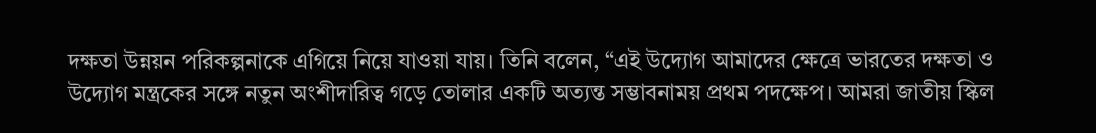দক্ষতা উন্নয়ন পরিকল্পনাকে এগিয়ে নিয়ে যাওয়া যায়। তিনি বলেন, “এই উদ্যোগ আমাদের ক্ষেত্রে ভারতের দক্ষতা ও উদ্যোগ মন্ত্রকের সঙ্গে নতুন অংশীদারিত্ব গড়ে তোলার একটি অত্যন্ত সম্ভাবনাময় প্রথম পদক্ষেপ। আমরা জাতীয় স্কিল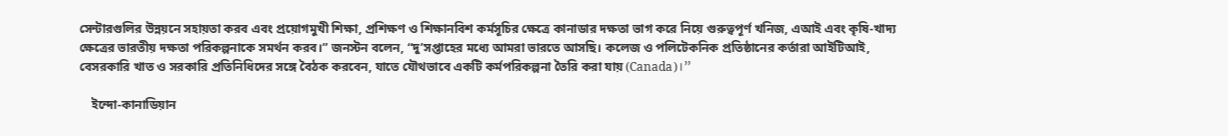সেন্টারগুলির উন্নয়নে সহায়তা করব এবং প্রয়োগমুখী শিক্ষা, প্রশিক্ষণ ও শিক্ষানবিশ কর্মসূচির ক্ষেত্রে কানাডার দক্ষতা ভাগ করে নিয়ে গুরুত্বপূর্ণ খনিজ, এআই এবং কৃষি-খাদ্য ক্ষেত্রের ভারতীয় দক্ষতা পরিকল্পনাকে সমর্থন করব।” জনস্টন বলেন, “দু’সপ্তাহের মধ্যে আমরা ভারতে আসছি। কলেজ ও পলিটেকনিক প্রতিষ্ঠানের কর্তারা আইটিআই, বেসরকারি খাত ও সরকারি প্রতিনিধিদের সঙ্গে বৈঠক করবেন, যাতে যৌথভাবে একটি কর্মপরিকল্পনা তৈরি করা যায় (Canada)।”

    ইন্দো-কানাডিয়ান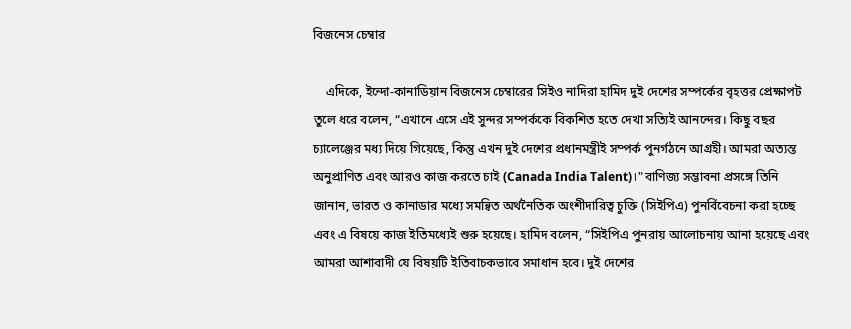বিজনেস চেম্বার

    এদিকে, ইন্দো-কানাডিয়ান বিজনেস চেম্বারের সিইও নাদিরা হামিদ দুই দেশের সম্পর্কের বৃহত্তর প্রেক্ষাপট তুলে ধরে বলেন, “এখানে এসে এই সুন্দর সম্পর্ককে বিকশিত হতে দেখা সত্যিই আনন্দের। কিছু বছর চ্যালেঞ্জের মধ্য দিয়ে গিয়েছে, কিন্তু এখন দুই দেশের প্রধানমন্ত্রীই সম্পর্ক পুনর্গঠনে আগ্রহী। আমরা অত্যন্ত অনুপ্রাণিত এবং আরও কাজ করতে চাই (Canada India Talent)।” বাণিজ্য সম্ভাবনা প্রসঙ্গে তিনি জানান, ভারত ও কানাডার মধ্যে সমন্বিত অর্থনৈতিক অংশীদারিত্ব চুক্তি (সিইপিএ) পুনর্বিবেচনা করা হচ্ছে এবং এ বিষয়ে কাজ ইতিমধ্যেই শুরু হয়েছে। হামিদ বলেন, “সিইপিএ পুনরায় আলোচনায় আনা হয়েছে এবং আমরা আশাবাদী যে বিষয়টি ইতিবাচকভাবে সমাধান হবে। দুই দেশের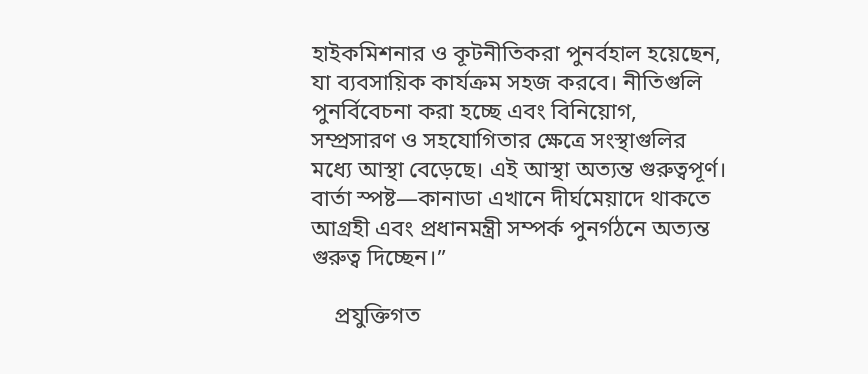হাইকমিশনার ও কূটনীতিকরা পুনর্বহাল হয়েছেন, যা ব্যবসায়িক কার্যক্রম সহজ করবে। নীতিগুলি পুনর্বিবেচনা করা হচ্ছে এবং বিনিয়োগ, সম্প্রসারণ ও সহযোগিতার ক্ষেত্রে সংস্থাগুলির মধ্যে আস্থা বেড়েছে। এই আস্থা অত্যন্ত গুরুত্বপূর্ণ। বার্তা স্পষ্ট—কানাডা এখানে দীর্ঘমেয়াদে থাকতে আগ্রহী এবং প্রধানমন্ত্রী সম্পর্ক পুনর্গঠনে অত্যন্ত গুরুত্ব দিচ্ছেন।”

    প্রযুক্তিগত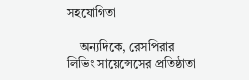সহযোগিতা

    অন্যদিকে, রেসপিরার লিভিং সায়েন্সেসের প্রতিষ্ঠাতা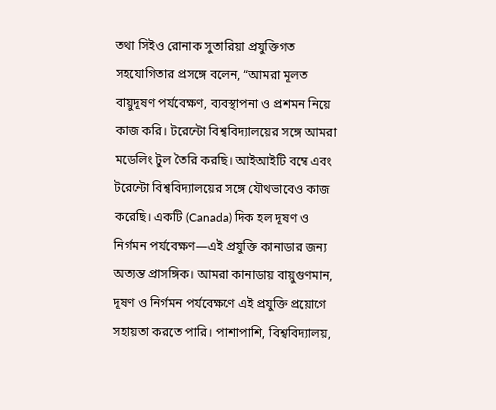তথা সিইও রোনাক সুতারিয়া প্রযুক্তিগত সহযোগিতার প্রসঙ্গে বলেন, “আমরা মূলত বায়ুদূষণ পর্যবেক্ষণ, ব্যবস্থাপনা ও প্রশমন নিয়ে কাজ করি। টরেন্টো বিশ্ববিদ্যালয়ের সঙ্গে আমরা মডেলিং টুল তৈরি করছি। আইআইটি বম্বে এবং টরেন্টো বিশ্ববিদ্যালয়ের সঙ্গে যৌথভাবেও কাজ করেছি। একটি (Canada) দিক হল দূষণ ও নির্গমন পর্যবেক্ষণ—এই প্রযুক্তি কানাডার জন্য অত্যন্ত প্রাসঙ্গিক। আমরা কানাডায় বায়ুগুণমান, দূষণ ও নির্গমন পর্যবেক্ষণে এই প্রযুক্তি প্রয়োগে সহায়তা করতে পারি। পাশাপাশি, বিশ্ববিদ্যালয়,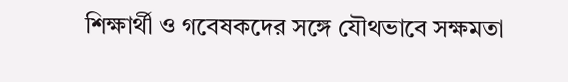শিক্ষার্থী ও গবেষকদের সঙ্গে যৌথভাবে সক্ষমতা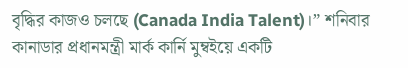বৃদ্ধির কাজও চলছে (Canada India Talent)।” শনিবার কানাডার প্রধানমন্ত্রী মার্ক কার্নি মুম্বইয়ে একটি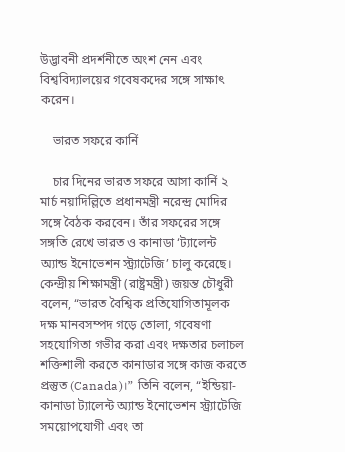উদ্ভাবনী প্রদর্শনীতে অংশ নেন এবং বিশ্ববিদ্যালয়ের গবেষকদের সঙ্গে সাক্ষাৎ করেন।

    ভারত সফরে কার্নি

    চার দিনের ভারত সফরে আসা কার্নি ২ মার্চ নয়াদিল্লিতে প্রধানমন্ত্রী নরেন্দ্র মোদির সঙ্গে বৈঠক করবেন। তাঁর সফরের সঙ্গে সঙ্গতি রেখে ভারত ও কানাডা ‘ট্যালেন্ট অ্যান্ড ইনোভেশন স্ট্র্যাটেজি’ চালু করেছে। কেন্দ্রীয় শিক্ষামন্ত্রী (রাষ্ট্রমন্ত্রী) জয়ন্ত চৌধুরী বলেন, “ভারত বৈশ্বিক প্রতিযোগিতামূলক দক্ষ মানবসম্পদ গড়ে তোলা, গবেষণা সহযোগিতা গভীর করা এবং দক্ষতার চলাচল শক্তিশালী করতে কানাডার সঙ্গে কাজ করতে প্রস্তুত (Canada)।” তিনি বলেন, “ইন্ডিয়া-কানাডা ট্যালেন্ট অ্যান্ড ইনোভেশন স্ট্র্যাটেজি সময়োপযোগী এবং তা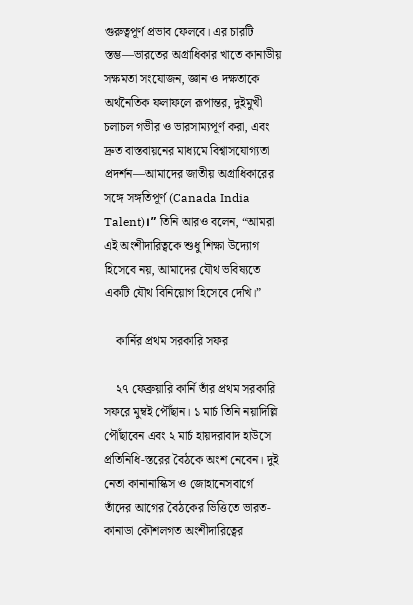গুরুত্বপূর্ণ প্রভাব ফেলবে। এর চারটি স্তম্ভ—ভারতের অগ্রাধিকার খাতে কানাডীয় সক্ষমতা সংযোজন, জ্ঞান ও দক্ষতাকে অর্থনৈতিক ফলাফলে রূপান্তর, দুইমুখী চলাচল গভীর ও ভারসাম্যপূর্ণ করা, এবং দ্রুত বাস্তবায়নের মাধ্যমে বিশ্বাসযোগ্যতা প্রদর্শন—আমাদের জাতীয় অগ্রাধিকারের সঙ্গে সঙ্গতিপূর্ণ (Canada India Talent)।” তিনি আরও বলেন, “আমরা এই অংশীদারিত্বকে শুধু শিক্ষা উদ্যোগ হিসেবে নয়, আমাদের যৌথ ভবিষ্যতে একটি যৌথ বিনিয়োগ হিসেবে দেখি।”

    কার্নির প্রথম সরকারি সফর

    ২৭ ফেব্রুয়ারি কার্নি তাঁর প্রথম সরকারি সফরে মুম্বই পৌঁছান। ১ মার্চ তিনি নয়াদিল্লি পৌঁছাবেন এবং ২ মার্চ হায়দরাবাদ হাউসে প্রতিনিধি-স্তরের বৈঠকে অংশ নেবেন। দুই নেতা কানানাস্কিস ও জোহানেসবার্গে তাঁদের আগের বৈঠকের ভিত্তিতে ভারত-কানাডা কৌশলগত অংশীদারিত্বের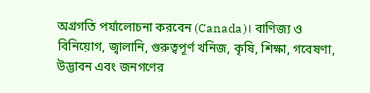অগ্রগতি পর্যালোচনা করবেন (Canada)। বাণিজ্য ও বিনিয়োগ, জ্বালানি, গুরুত্বপূর্ণ খনিজ, কৃষি, শিক্ষা, গবেষণা, উদ্ভাবন এবং জনগণের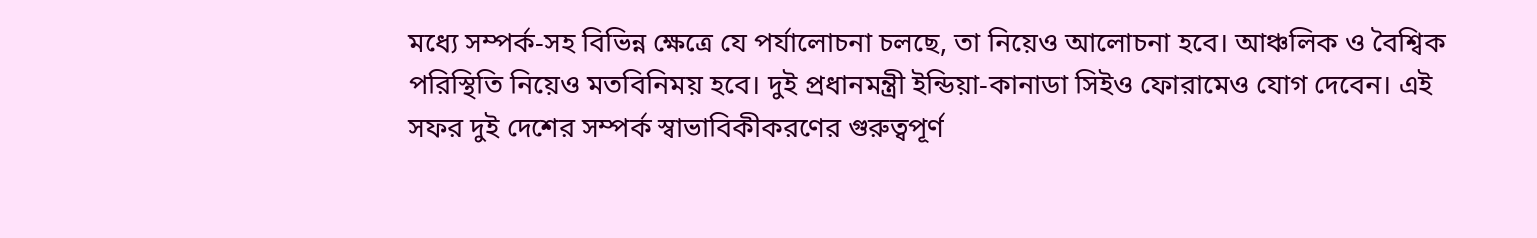মধ্যে সম্পর্ক-সহ বিভিন্ন ক্ষেত্রে যে পর্যালোচনা চলছে, তা নিয়েও আলোচনা হবে। আঞ্চলিক ও বৈশ্বিক পরিস্থিতি নিয়েও মতবিনিময় হবে। দুই প্রধানমন্ত্রী ইন্ডিয়া-কানাডা সিইও ফোরামেও যোগ দেবেন। এই সফর দুই দেশের সম্পর্ক স্বাভাবিকীকরণের গুরুত্বপূর্ণ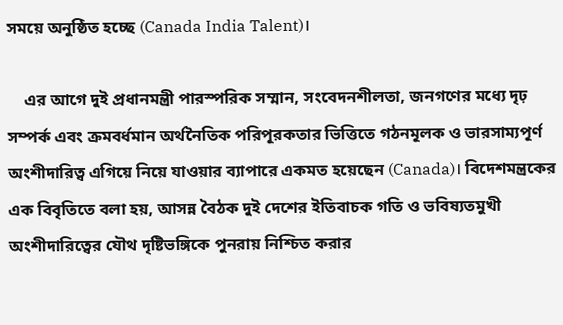সময়ে অনুষ্ঠিত হচ্ছে (Canada India Talent)।

    এর আগে দুই প্রধানমন্ত্রী পারস্পরিক সম্মান, সংবেদনশীলতা, জনগণের মধ্যে দৃঢ় সম্পর্ক এবং ক্রমবর্ধমান অর্থনৈতিক পরিপূরকতার ভিত্তিতে গঠনমূলক ও ভারসাম্যপূর্ণ অংশীদারিত্ব এগিয়ে নিয়ে যাওয়ার ব্যাপারে একমত হয়েছেন (Canada)। বিদেশমন্ত্রকের এক বিবৃতিতে বলা হয়, আসন্ন বৈঠক দুই দেশের ইতিবাচক গতি ও ভবিষ্যতমুখী অংশীদারিত্বের যৌথ দৃষ্টিভঙ্গিকে পুনরায় নিশ্চিত করার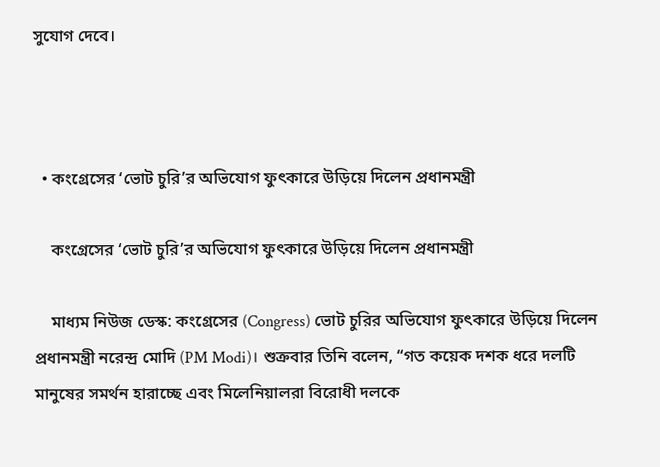সুযোগ দেবে।



  • কংগ্রেসের ‘ভোট চুরি’র অভিযোগ ফুৎকারে উড়িয়ে দিলেন প্রধানমন্ত্রী

    কংগ্রেসের ‘ভোট চুরি’র অভিযোগ ফুৎকারে উড়িয়ে দিলেন প্রধানমন্ত্রী

    মাধ্যম নিউজ ডেস্ক: কংগ্রেসের (Congress) ভোট চুরির অভিযোগ ফুৎকারে উড়িয়ে দিলেন প্রধানমন্ত্রী নরেন্দ্র মোদি (PM Modi)। শুক্রবার তিনি বলেন, “গত কয়েক দশক ধরে দলটি মানুষের সমর্থন হারাচ্ছে এবং মিলেনিয়ালরা বিরোধী দলকে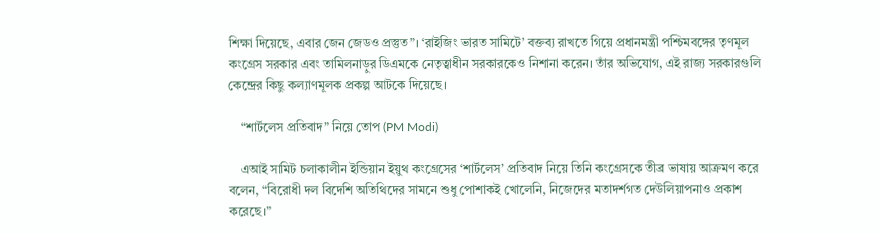শিক্ষা দিয়েছে, এবার জেন জেডও প্রস্তুত”। ‘রাইজিং ভারত সামিটে’ বক্তব্য রাখতে গিয়ে প্রধানমন্ত্রী পশ্চিমবঙ্গের তৃণমূল কংগ্রেস সরকার এবং তামিলনাড়ুর ডিএমকে নেতৃত্বাধীন সরকারকেও নিশানা করেন। তাঁর অভিযোগ, এই রাজ্য সরকারগুলি কেন্দ্রের কিছু কল্যাণমূলক প্রকল্প আটকে দিয়েছে।

    “শার্টলেস প্রতিবাদ” নিয়ে তোপ (PM Modi)

    এআই সামিট চলাকালীন ইন্ডিয়ান ইয়ুথ কংগ্রেসের ‘শার্টলেস’ প্রতিবাদ নিয়ে তিনি কংগ্রেসকে তীব্র ভাষায় আক্রমণ করে বলেন, “বিরোধী দল বিদেশি অতিথিদের সামনে শুধু পোশাকই খোলেনি, নিজেদের মতাদর্শগত দেউলিয়াপনাও প্রকাশ করেছে।”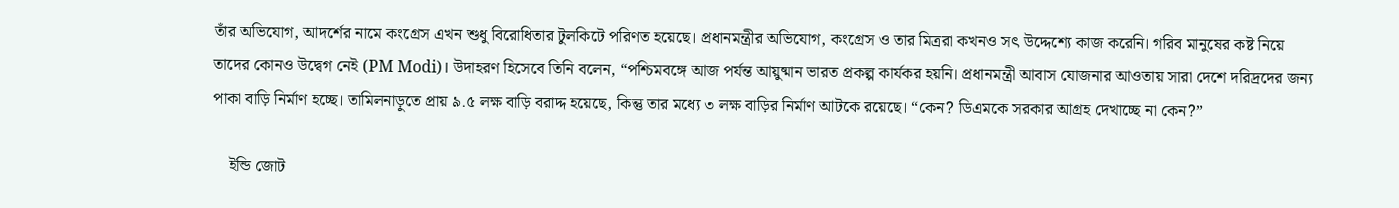তাঁর অভিযোগ, আদর্শের নামে কংগ্রেস এখন শুধু বিরোধিতার টুলকিটে পরিণত হয়েছে। প্রধানমন্ত্রীর অভিযোগ, কংগ্রেস ও তার মিত্ররা কখনও সৎ উদ্দেশ্যে কাজ করেনি। গরিব মানুষের কষ্ট নিয়ে তাদের কোনও উদ্বেগ নেই (PM Modi)। উদাহরণ হিসেবে তিনি বলেন, “পশ্চিমবঙ্গে আজ পর্যন্ত আয়ুষ্মান ভারত প্রকল্প কার্যকর হয়নি। প্রধানমন্ত্রী আবাস যোজনার আওতায় সারা দেশে দরিদ্রদের জন্য পাকা বাড়ি নির্মাণ হচ্ছে। তামিলনাড়ুতে প্রায় ৯.৫ লক্ষ বাড়ি বরাদ্দ হয়েছে, কিন্তু তার মধ্যে ৩ লক্ষ বাড়ির নির্মাণ আটকে রয়েছে। “কেন? ডিএমকে সরকার আগ্রহ দেখাচ্ছে না কেন?”

    ইন্ডি জোট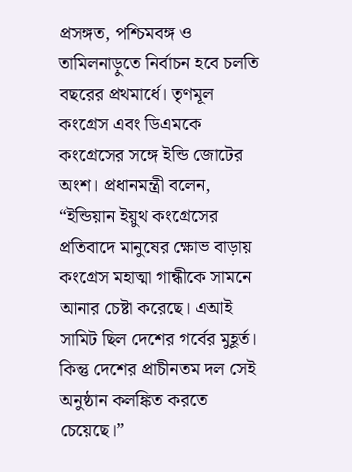প্রসঙ্গত, পশ্চিমবঙ্গ ও তামিলনাড়ুতে নির্বাচন হবে চলতি বছরের প্রথমার্ধে। তৃণমূল কংগ্রেস এবং ডিএমকে কংগ্রেসের সঙ্গে ইন্ডি জোটের অংশ। প্রধানমন্ত্রী বলেন, “ইন্ডিয়ান ইয়ুথ কংগ্রেসের প্রতিবাদে মানুষের ক্ষোভ বাড়ায় কংগ্রেস মহাত্মা গান্ধীকে সামনে আনার চেষ্টা করেছে। এআই সামিট ছিল দেশের গর্বের মুহূর্ত। কিন্তু দেশের প্রাচীনতম দল সেই অনুষ্ঠান কলঙ্কিত করতে চেয়েছে।”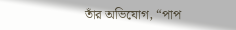তাঁর অভিযোগ, “পাপ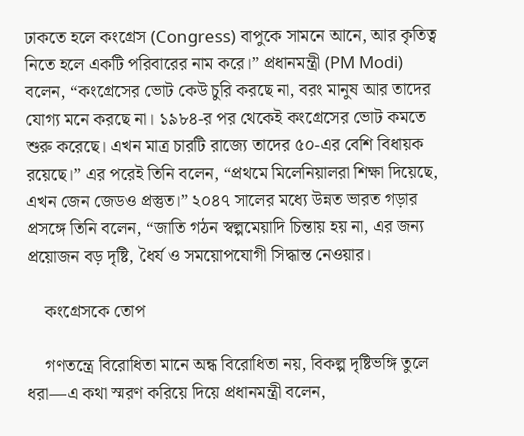ঢাকতে হলে কংগ্রেস (Congress) বাপুকে সামনে আনে, আর কৃতিত্ব নিতে হলে একটি পরিবারের নাম করে।” প্রধানমন্ত্রী (PM Modi) বলেন, “কংগ্রেসের ভোট কেউ চুরি করছে না, বরং মানুষ আর তাদের যোগ্য মনে করছে না। ১৯৮৪-র পর থেকেই কংগ্রেসের ভোট কমতে শুরু করেছে। এখন মাত্র চারটি রাজ্যে তাদের ৫০-এর বেশি বিধায়ক রয়েছে।” এর পরেই তিনি বলেন, “প্রথমে মিলেনিয়ালরা শিক্ষা দিয়েছে, এখন জেন জেডও প্রস্তুত।” ২০৪৭ সালের মধ্যে উন্নত ভারত গড়ার প্রসঙ্গে তিনি বলেন, “জাতি গঠন স্বল্পমেয়াদি চিন্তায় হয় না, এর জন্য প্রয়োজন বড় দৃষ্টি, ধৈর্য ও সময়োপযোগী সিদ্ধান্ত নেওয়ার।

    কংগ্রেসকে তোপ

    গণতন্ত্রে বিরোধিতা মানে অন্ধ বিরোধিতা নয়, বিকল্প দৃষ্টিভঙ্গি তুলে ধরা—এ কথা স্মরণ করিয়ে দিয়ে প্রধানমন্ত্রী বলেন,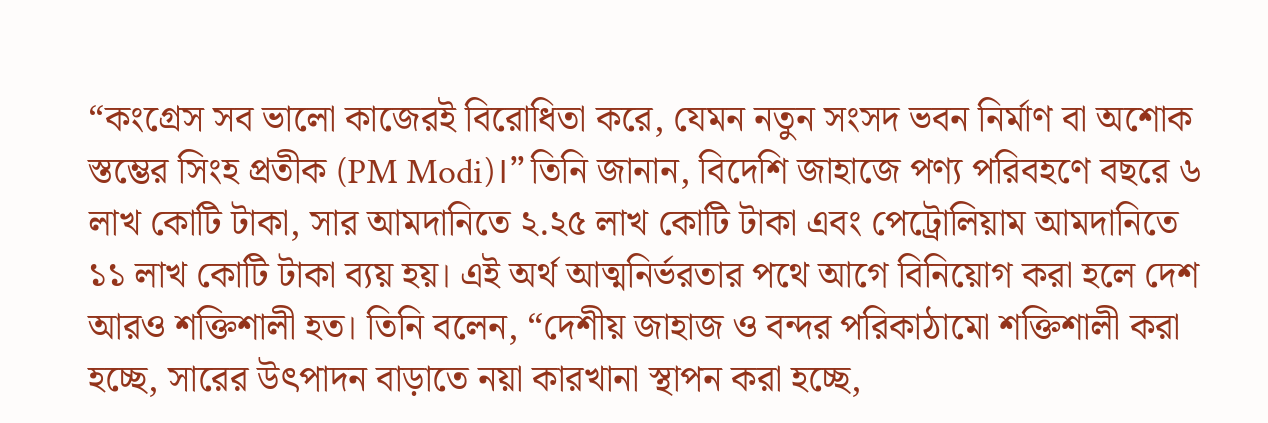“কংগ্রেস সব ভালো কাজেরই বিরোধিতা করে, যেমন নতুন সংসদ ভবন নির্মাণ বা অশোক স্তম্ভের সিংহ প্রতীক (PM Modi)।” তিনি জানান, বিদেশি জাহাজে পণ্য পরিবহণে বছরে ৬ লাখ কোটি টাকা, সার আমদানিতে ২.২৫ লাখ কোটি টাকা এবং পেট্রোলিয়াম আমদানিতে ১১ লাখ কোটি টাকা ব্যয় হয়। এই অর্থ আত্মনির্ভরতার পথে আগে বিনিয়োগ করা হলে দেশ আরও শক্তিশালী হত। তিনি বলেন, “দেশীয় জাহাজ ও বন্দর পরিকাঠামো শক্তিশালী করা হচ্ছে, সারের উৎপাদন বাড়াতে নয়া কারখানা স্থাপন করা হচ্ছে,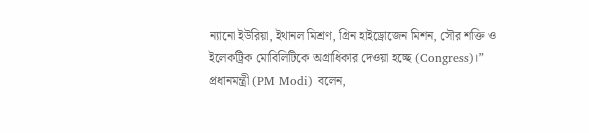ন্যানো ইউরিয়া, ইথানল মিশ্রণ, গ্রিন হাইড্রোজেন মিশন, সৌর শক্তি ও ইলেকট্রিক মোবিলিটিকে অগ্রাধিকার দেওয়া হচ্ছে (Congress)।” প্রধানমন্ত্রী (PM Modi) বলেন,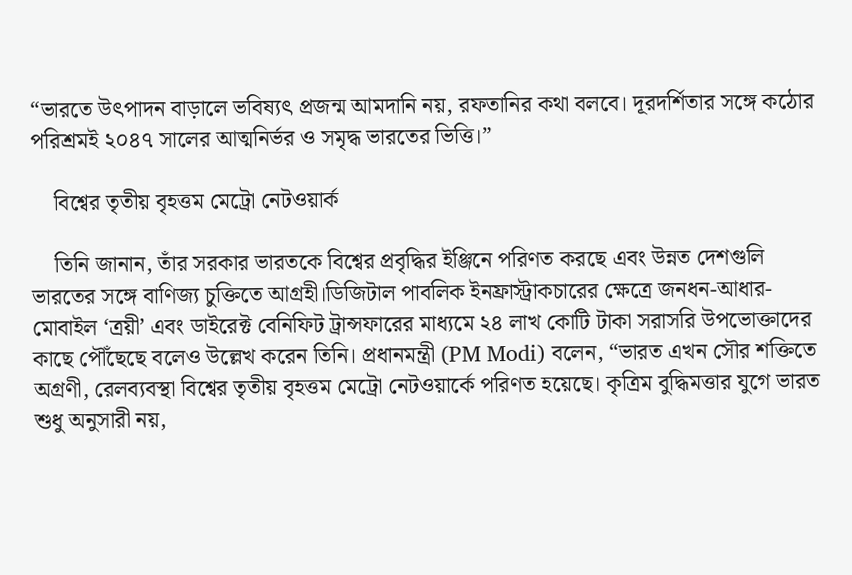“ভারতে উৎপাদন বাড়ালে ভবিষ্যৎ প্রজন্ম আমদানি নয়, রফতানির কথা বলবে। দূরদর্শিতার সঙ্গে কঠোর পরিশ্রমই ২০৪৭ সালের আত্মনির্ভর ও সমৃদ্ধ ভারতের ভিত্তি।”

    বিশ্বের তৃতীয় বৃহত্তম মেট্রো নেটওয়ার্ক

    তিনি জানান, তাঁর সরকার ভারতকে বিশ্বের প্রবৃদ্ধির ইঞ্জিনে পরিণত করছে এবং উন্নত দেশগুলি ভারতের সঙ্গে বাণিজ্য চুক্তিতে আগ্রহী।ডিজিটাল পাবলিক ইনফ্রাস্ট্রাকচারের ক্ষেত্রে জনধন-আধার-মোবাইল ‘ত্রয়ী’ এবং ডাইরেক্ট বেনিফিট ট্রান্সফারের মাধ্যমে ২৪ লাখ কোটি টাকা সরাসরি উপভোক্তাদের কাছে পৌঁছেছে বলেও উল্লেখ করেন তিনি। প্রধানমন্ত্রী (PM Modi) বলেন, “ভারত এখন সৌর শক্তিতে অগ্রণী, রেলব্যবস্থা বিশ্বের তৃতীয় বৃহত্তম মেট্রো নেটওয়ার্কে পরিণত হয়েছে। কৃত্রিম বুদ্ধিমত্তার যুগে ভারত শুধু অনুসারী নয়,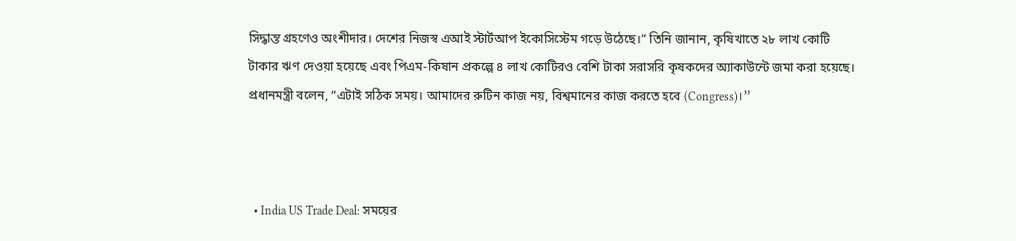সিদ্ধান্ত গ্রহণেও অংশীদার। দেশের নিজস্ব এআই স্টার্টআপ ইকোসিস্টেম গড়ে উঠেছে।” তিনি জানান, কৃষিখাতে ২৮ লাখ কোটি টাকার ঋণ দেওয়া হয়েছে এবং পিএম-কিষান প্রকল্পে ৪ লাখ কোটিরও বেশি টাকা সরাসরি কৃষকদের অ্যাকাউন্টে জমা করা হয়েছে। প্রধানমন্ত্রী বলেন, “এটাই সঠিক সময়। আমাদের রুটিন কাজ নয়, বিশ্বমানের কাজ করতে হবে (Congress)।”



  • India US Trade Deal: সময়ের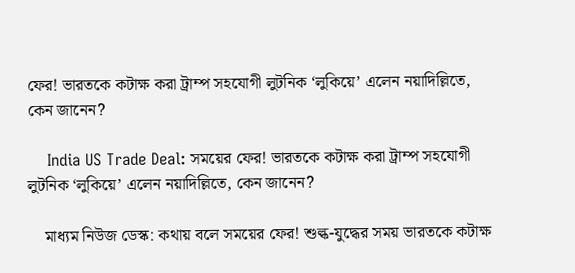ফের! ভারতকে কটাক্ষ করা ট্রাম্প সহযোগী লুটনিক ‘লুকিয়ে’ এলেন নয়াদিল্লিতে, কেন জানেন?

    India US Trade Deal: সময়ের ফের! ভারতকে কটাক্ষ করা ট্রাম্প সহযোগী লুটনিক ‘লুকিয়ে’ এলেন নয়াদিল্লিতে, কেন জানেন?

    মাধ্যম নিউজ ডেস্ক: কথায় বলে সময়ের ফের! শুল্ক-যুদ্ধের সময় ভারতকে কটাক্ষ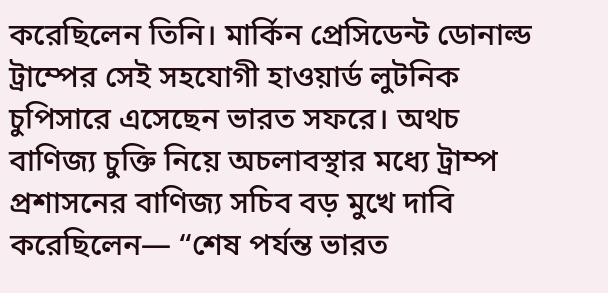করেছিলেন তিনি। মার্কিন প্রেসিডেন্ট ডোনাল্ড ট্রাম্পের সেই সহযোগী হাওয়ার্ড লুটনিক চুপিসারে এসেছেন ভারত সফরে। অথচ বাণিজ্য চুক্তি নিয়ে অচলাবস্থার মধ্যে ট্রাম্প প্রশাসনের বাণিজ্য সচিব বড় মুখে দাবি করেছিলেন— “শেষ পর্যন্ত ভারত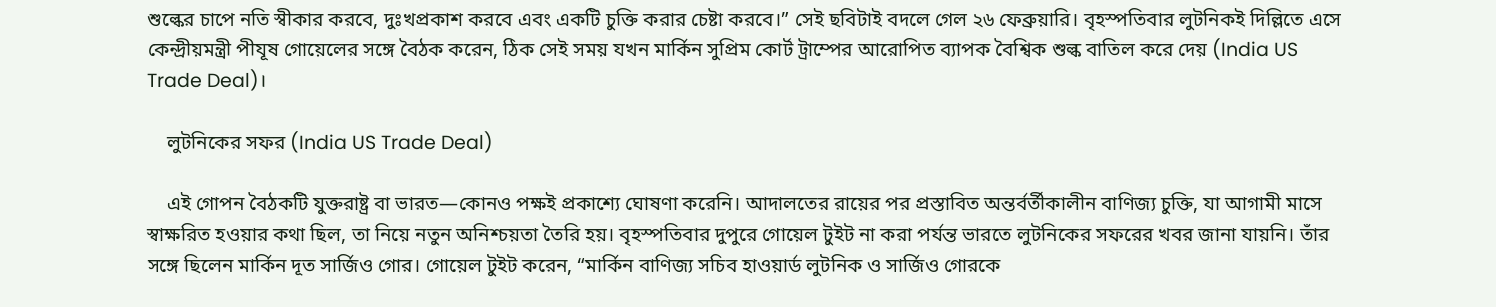শুল্কের চাপে নতি স্বীকার করবে, দুঃখপ্রকাশ করবে এবং একটি চুক্তি করার চেষ্টা করবে।” সেই ছবিটাই বদলে গেল ২৬ ফেব্রুয়ারি। বৃহস্পতিবার লুটনিকই দিল্লিতে এসে কেন্দ্রীয়মন্ত্রী পীযূষ গোয়েলের সঙ্গে বৈঠক করেন, ঠিক সেই সময় যখন মার্কিন সুপ্রিম কোর্ট ট্রাম্পের আরোপিত ব্যাপক বৈশ্বিক শুল্ক বাতিল করে দেয় (India US Trade Deal)।

    লুটনিকের সফর (India US Trade Deal)

    এই গোপন বৈঠকটি যুক্তরাষ্ট্র বা ভারত—কোনও পক্ষই প্রকাশ্যে ঘোষণা করেনি। আদালতের রায়ের পর প্রস্তাবিত অন্তর্বর্তীকালীন বাণিজ্য চুক্তি, যা আগামী মাসে স্বাক্ষরিত হওয়ার কথা ছিল, তা নিয়ে নতুন অনিশ্চয়তা তৈরি হয়। বৃহস্পতিবার দুপুরে গোয়েল টুইট না করা পর্যন্ত ভারতে লুটনিকের সফরের খবর জানা যায়নি। তাঁর সঙ্গে ছিলেন মার্কিন দূত সার্জিও গোর। গোয়েল টুইট করেন, “মার্কিন বাণিজ্য সচিব হাওয়ার্ড লুটনিক ও সার্জিও গোরকে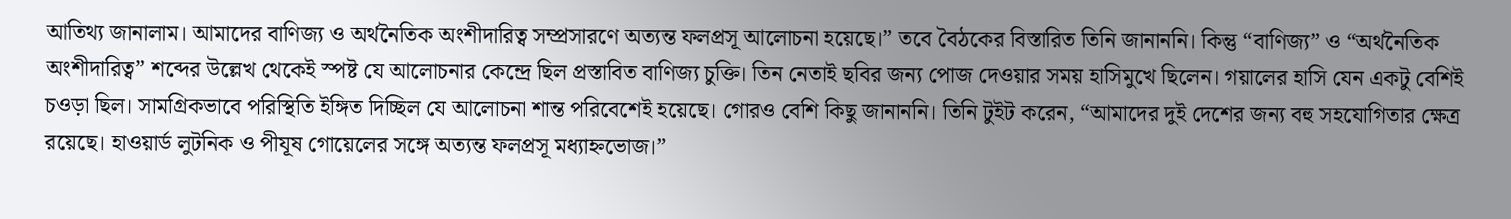আতিথ্য জানালাম। আমাদের বাণিজ্য ও অর্থনৈতিক অংশীদারিত্ব সম্প্রসারণে অত্যন্ত ফলপ্রসূ আলোচনা হয়েছে।” তবে বৈঠকের বিস্তারিত তিনি জানাননি। কিন্তু “বাণিজ্য” ও “অর্থনৈতিক অংশীদারিত্ব” শব্দের উল্লেখ থেকেই স্পষ্ট যে আলোচনার কেন্দ্রে ছিল প্রস্তাবিত বাণিজ্য চুক্তি। তিন নেতাই ছবির জন্য পোজ দেওয়ার সময় হাসিমুখে ছিলেন। গয়ালের হাসি যেন একটু বেশিই চওড়া ছিল। সামগ্রিকভাবে পরিস্থিতি ইঙ্গিত দিচ্ছিল যে আলোচনা শান্ত পরিবেশেই হয়েছে। গোরও বেশি কিছু জানাননি। তিনি টুইট করেন, “আমাদের দুই দেশের জন্য বহু সহযোগিতার ক্ষেত্র রয়েছে। হাওয়ার্ড লুটনিক ও পীযূষ গোয়েলের সঙ্গে অত্যন্ত ফলপ্রসূ মধ্যাহ্নভোজ।”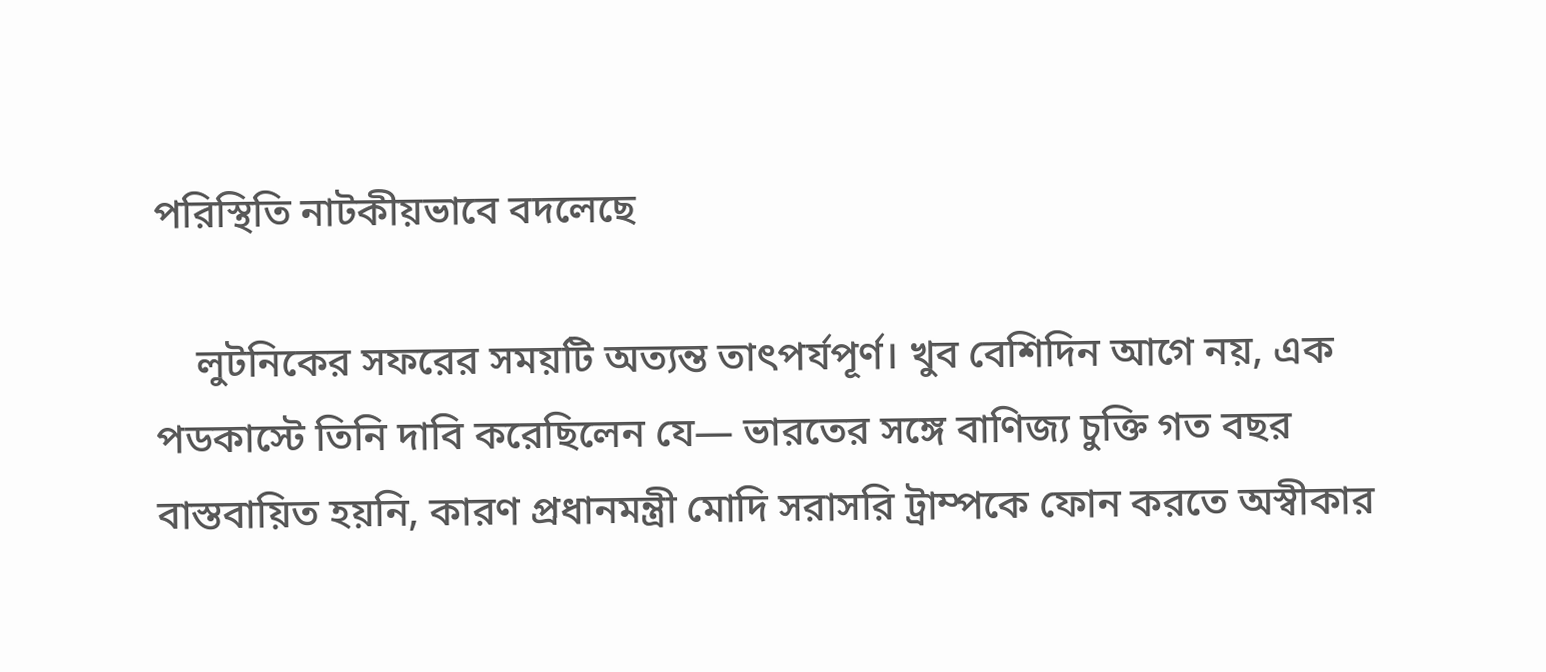পরিস্থিতি নাটকীয়ভাবে বদলেছে

    লুটনিকের সফরের সময়টি অত্যন্ত তাৎপর্যপূর্ণ। খুব বেশিদিন আগে নয়, এক পডকাস্টে তিনি দাবি করেছিলেন যে— ভারতের সঙ্গে বাণিজ্য চুক্তি গত বছর বাস্তবায়িত হয়নি, কারণ প্রধানমন্ত্রী মোদি সরাসরি ট্রাম্পকে ফোন করতে অস্বীকার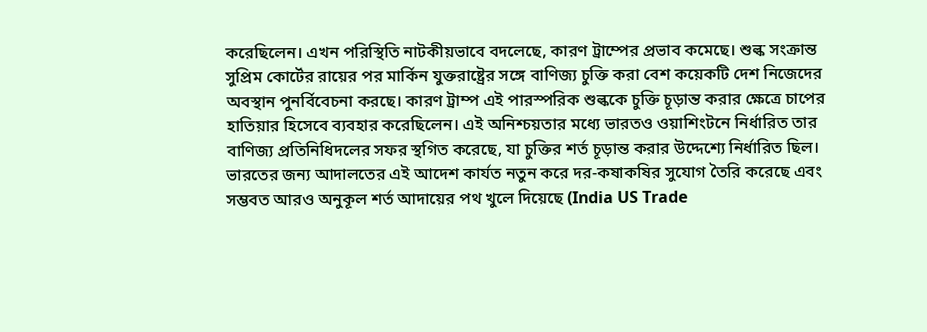করেছিলেন। এখন পরিস্থিতি নাটকীয়ভাবে বদলেছে, কারণ ট্রাম্পের প্রভাব কমেছে। শুল্ক সংক্রান্ত সুপ্রিম কোর্টের রায়ের পর মার্কিন যুক্তরাষ্ট্রের সঙ্গে বাণিজ্য চুক্তি করা বেশ কয়েকটি দেশ নিজেদের অবস্থান পুনর্বিবেচনা করছে। কারণ ট্রাম্প এই পারস্পরিক শুল্ককে চুক্তি চূড়ান্ত করার ক্ষেত্রে চাপের হাতিয়ার হিসেবে ব্যবহার করেছিলেন। এই অনিশ্চয়তার মধ্যে ভারতও ওয়াশিংটনে নির্ধারিত তার বাণিজ্য প্রতিনিধিদলের সফর স্থগিত করেছে, যা চুক্তির শর্ত চূড়ান্ত করার উদ্দেশ্যে নির্ধারিত ছিল। ভারতের জন্য আদালতের এই আদেশ কার্যত নতুন করে দর-কষাকষির সুযোগ তৈরি করেছে এবং সম্ভবত আরও অনুকূল শর্ত আদায়ের পথ খুলে দিয়েছে (India US Trade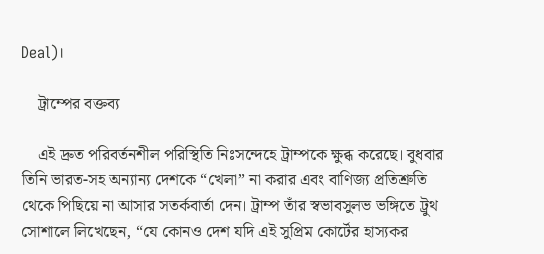Deal)।

    ট্রাম্পের বক্তব্য

    এই দ্রুত পরিবর্তনশীল পরিস্থিতি নিঃসন্দেহে ট্রাম্পকে ক্ষুব্ধ করেছে। বুধবার তিনি ভারত-সহ অন্যান্য দেশকে “খেলা” না করার এবং বাণিজ্য প্রতিশ্রুতি থেকে পিছিয়ে না আসার সতর্কবার্তা দেন। ট্রাম্প তাঁর স্বভাবসুলভ ভঙ্গিতে ট্রুথ সোশালে লিখেছেন, “যে কোনও দেশ যদি এই সুপ্রিম কোর্টের হাস্যকর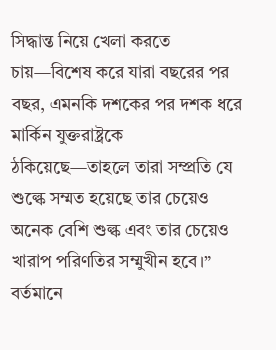সিদ্ধান্ত নিয়ে খেলা করতে চায়—বিশেষ করে যারা বছরের পর বছর, এমনকি দশকের পর দশক ধরে মার্কিন যুক্তরাষ্ট্রকে ঠকিয়েছে—তাহলে তারা সম্প্রতি যে শুল্কে সম্মত হয়েছে তার চেয়েও অনেক বেশি শুল্ক এবং তার চেয়েও খারাপ পরিণতির সম্মুখীন হবে।” বর্তমানে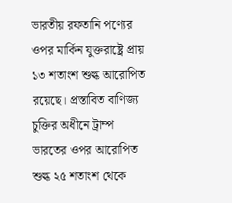ভারতীয় রফতানি পণ্যের ওপর মার্কিন যুক্তরাষ্ট্রে প্রায় ১৩ শতাংশ শুল্ক আরোপিত রয়েছে। প্রস্তাবিত বাণিজ্য চুক্তির অধীনে ট্রাম্প ভারতের ওপর আরোপিত শুল্ক ২৫ শতাংশ থেকে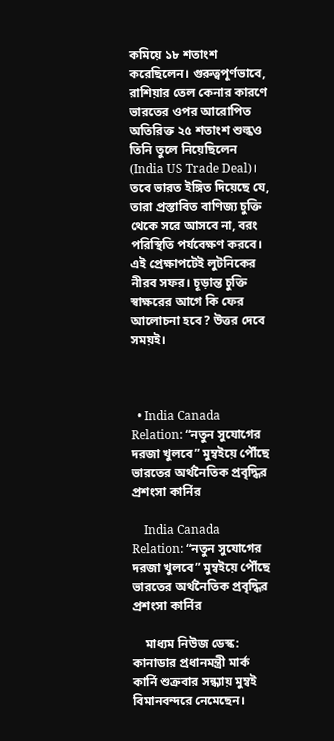কমিয়ে ১৮ শতাংশ  করেছিলেন। গুরুত্বপূর্ণভাবে, রাশিয়ার তেল কেনার কারণে ভারতের ওপর আরোপিত অতিরিক্ত ২৫ শতাংশ শুল্কও তিনি তুলে নিয়েছিলেন (India US Trade Deal)। তবে ভারত ইঙ্গিত দিয়েছে যে, তারা প্রস্তাবিত বাণিজ্য চুক্তি থেকে সরে আসবে না, বরং পরিস্থিতি পর্যবেক্ষণ করবে। এই প্রেক্ষাপটেই লুটনিকের নীরব সফর। চূড়ান্ত চুক্তি স্বাক্ষরের আগে কি ফের আলোচনা হবে? উত্তর দেবে সময়ই।



  • India Canada Relation: “নতুন সুযোগের দরজা খুলবে” মুম্বইয়ে পৌঁছে ভারতের অর্থনৈতিক প্রবৃদ্ধির প্রশংসা কার্নির

    India Canada Relation: “নতুন সুযোগের দরজা খুলবে” মুম্বইয়ে পৌঁছে ভারতের অর্থনৈতিক প্রবৃদ্ধির প্রশংসা কার্নির

    মাধ্যম নিউজ ডেস্ক: কানাডার প্রধানমন্ত্রী মার্ক কার্নি শুক্রবার সন্ধ্যায় মুম্বই বিমানবন্দরে নেমেছেন।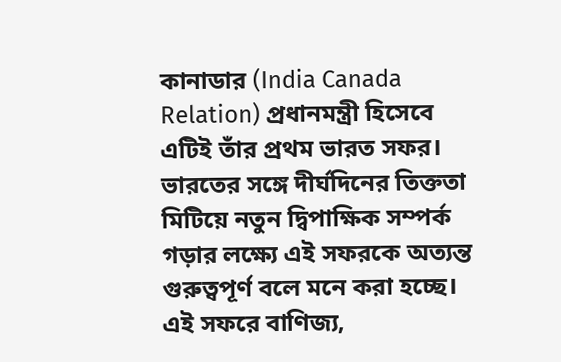কানাডার (India Canada Relation) প্রধানমন্ত্রী হিসেবে এটিই তাঁর প্রথম ভারত সফর। ভারতের সঙ্গে দীর্ঘদিনের তিক্ততা মিটিয়ে নতুন দ্বিপাক্ষিক সম্পর্ক গড়ার লক্ষ্যে এই সফরকে অত্যন্ত গুরুত্বপূর্ণ বলে মনে করা হচ্ছে। এই সফরে বাণিজ্য,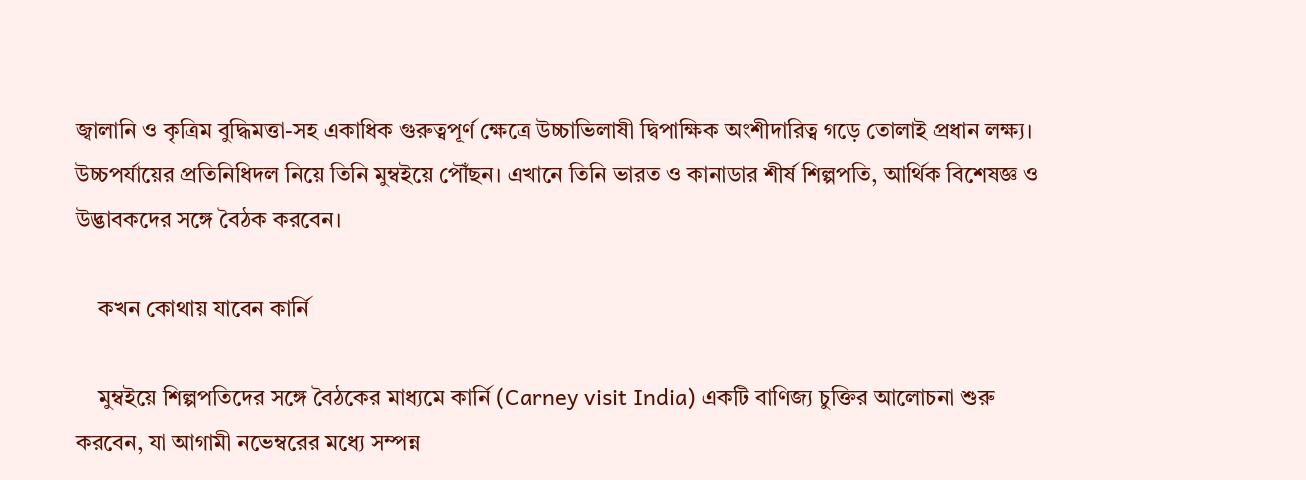জ্বালানি ও কৃত্রিম বুদ্ধিমত্তা-সহ একাধিক গুরুত্বপূর্ণ ক্ষেত্রে উচ্চাভিলাষী দ্বিপাক্ষিক অংশীদারিত্ব গড়ে তোলাই প্রধান লক্ষ্য। উচ্চপর্যায়ের প্রতিনিধিদল নিয়ে তিনি মুম্বইয়ে পৌঁছন। এখানে তিনি ভারত ও কানাডার শীর্ষ শিল্পপতি, আর্থিক বিশেষজ্ঞ ও উদ্ভাবকদের সঙ্গে বৈঠক করবেন।

    কখন কোথায় যাবেন কার্নি

    মুম্বইয়ে শিল্পপতিদের সঙ্গে বৈঠকের মাধ্যমে কার্নি (Carney visit India) একটি বাণিজ্য চুক্তির আলোচনা শুরু করবেন, যা আগামী নভেম্বরের মধ্যে সম্পন্ন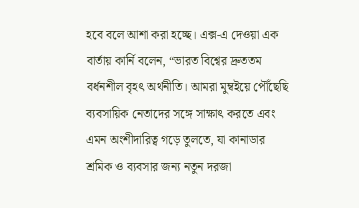হবে বলে আশা করা হচ্ছে। এক্স-এ দেওয়া এক বার্তায় কার্নি বলেন, “ভারত বিশ্বের দ্রুততম বর্ধনশীল বৃহৎ অর্থনীতি। আমরা মুম্বইয়ে পৌঁছেছি ব্যবসায়িক নেতাদের সঙ্গে সাক্ষাৎ করতে এবং এমন অংশীদারিত্ব গড়ে তুলতে, যা কানাডার শ্রমিক ও ব্যবসার জন্য নতুন দরজা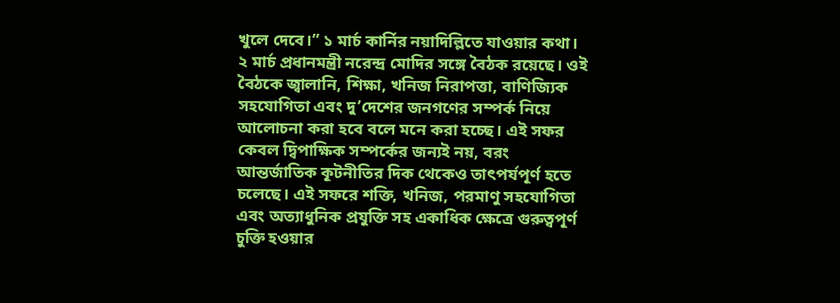খুলে দেবে।” ১ মার্চ কার্নির নয়াদিল্লিতে যাওয়ার কথা। ২ মার্চ প্রধানমন্ত্রী নরেন্দ্র মোদির সঙ্গে বৈঠক রয়েছে। ওই বৈঠকে জ্বালানি, শিক্ষা, খনিজ নিরাপত্তা, বাণিজ্যিক সহযোগিতা এবং দু’দেশের জনগণের সম্পর্ক নিয়ে আলোচনা করা হবে বলে মনে করা হচ্ছে। এই সফর কেবল দ্বিপাক্ষিক সম্পর্কের জন্যই নয়, বরং আন্তর্জাতিক কূটনীতির দিক থেকেও তাৎপর্যপূর্ণ হতে চলেছে। এই সফরে শক্তি, খনিজ, পরমাণু সহযোগিতা এবং অত্যাধুনিক প্রযুক্তি সহ একাধিক ক্ষেত্রে গুরুত্বপূর্ণ চুক্তি হওয়ার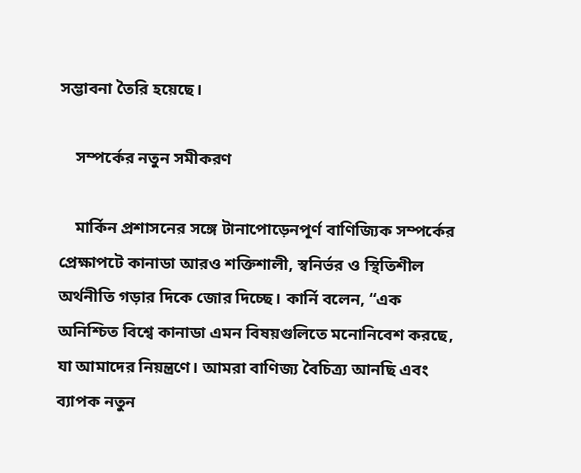সম্ভাবনা তৈরি হয়েছে।

    সম্পর্কের নতুন সমীকরণ

    মার্কিন প্রশাসনের সঙ্গে টানাপোড়েনপূর্ণ বাণিজ্যিক সম্পর্কের প্রেক্ষাপটে কানাডা আরও শক্তিশালী, স্বনির্ভর ও স্থিতিশীল অর্থনীতি গড়ার দিকে জোর দিচ্ছে। কার্নি বলেন, “এক অনিশ্চিত বিশ্বে কানাডা এমন বিষয়গুলিতে মনোনিবেশ করছে, যা আমাদের নিয়ন্ত্রণে। আমরা বাণিজ্য বৈচিত্র্য আনছি এবং ব্যাপক নতুন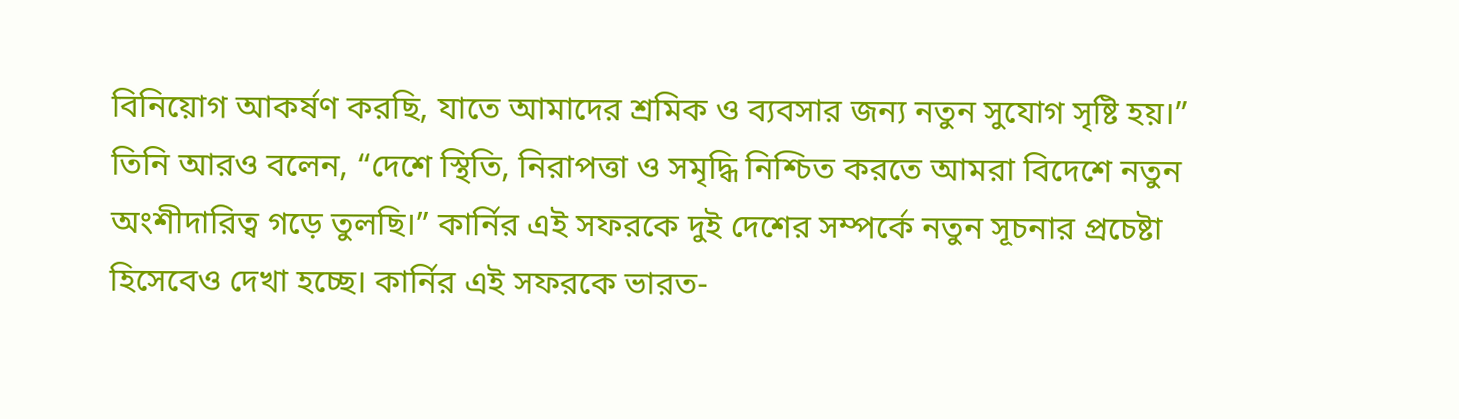বিনিয়োগ আকর্ষণ করছি, যাতে আমাদের শ্রমিক ও ব্যবসার জন্য নতুন সুযোগ সৃষ্টি হয়।” তিনি আরও বলেন, “দেশে স্থিতি, নিরাপত্তা ও সমৃদ্ধি নিশ্চিত করতে আমরা বিদেশে নতুন অংশীদারিত্ব গড়ে তুলছি।” কার্নির এই সফরকে দুই দেশের সম্পর্কে নতুন সূচনার প্রচেষ্টা হিসেবেও দেখা হচ্ছে। কার্নির এই সফরকে ভারত-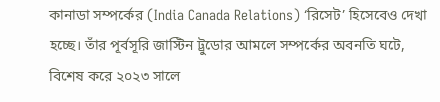কানাডা সম্পর্কের (India Canada Relations) ‘রিসেট’ হিসেবেও দেখা হচ্ছে। তাঁর পূর্বসূরি জাস্টিন ট্রুডোর আমলে সম্পর্কের অবনতি ঘটে, বিশেষ করে ২০২৩ সালে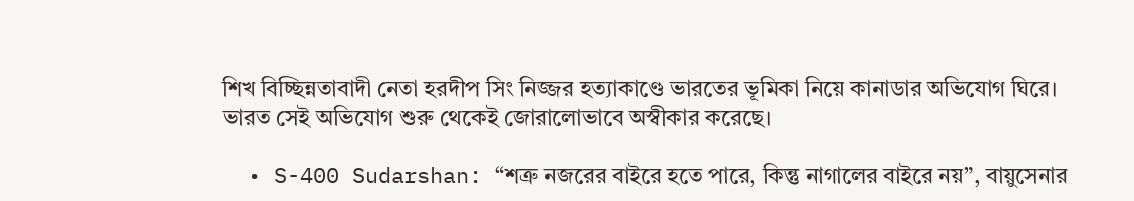শিখ বিচ্ছিন্নতাবাদী নেতা হরদীপ সিং নিজ্জর হত্যাকাণ্ডে ভারতের ভূমিকা নিয়ে কানাডার অভিযোগ ঘিরে। ভারত সেই অভিযোগ শুরু থেকেই জোরালোভাবে অস্বীকার করেছে।

  • S-400 Sudarshan: “শত্রু নজরের বাইরে হতে পারে, কিন্তু নাগালের বাইরে নয়”, বায়ুসেনার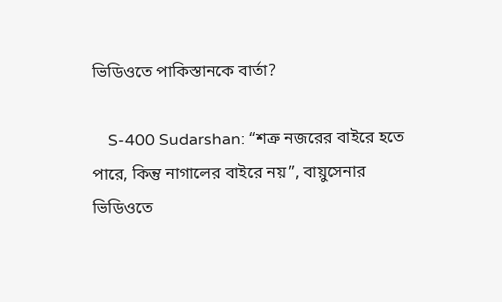ভিডিওতে পাকিস্তানকে বার্তা?

    S-400 Sudarshan: “শত্রু নজরের বাইরে হতে পারে, কিন্তু নাগালের বাইরে নয়”, বায়ুসেনার ভিডিওতে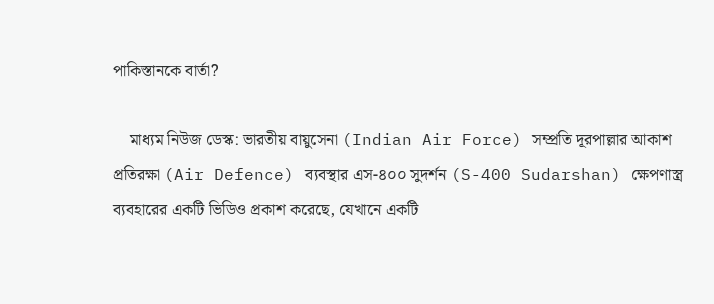পাকিস্তানকে বার্তা?

    মাধ্যম নিউজ ডেস্ক: ভারতীয় বায়ুসেনা (Indian Air Force) সম্প্রতি দূরপাল্লার আকাশ প্রতিরক্ষা (Air Defence) ব্যবস্থার এস-৪০০ সুদর্শন (S-400 Sudarshan) ক্ষেপণাস্ত্র ব্যবহারের একটি ভিডিও প্রকাশ করেছে, যেখানে একটি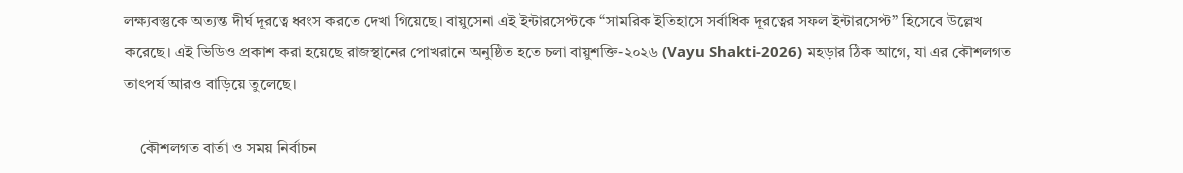লক্ষ্যবস্তুকে অত্যন্ত দীর্ঘ দূরত্বে ধ্বংস করতে দেখা গিয়েছে। বায়ুসেনা এই ইন্টারসেপ্টকে “সামরিক ইতিহাসে সর্বাধিক দূরত্বের সফল ইন্টারসেপ্ট” হিসেবে উল্লেখ করেছে। এই ভিডিও প্রকাশ করা হয়েছে রাজস্থানের পোখরানে অনুষ্ঠিত হতে চলা বায়ুশক্তি-২০২৬ (Vayu Shakti-2026) মহড়ার ঠিক আগে, যা এর কৌশলগত তাৎপর্য আরও বাড়িয়ে তুলেছে।

    কৌশলগত বার্তা ও সময় নির্বাচন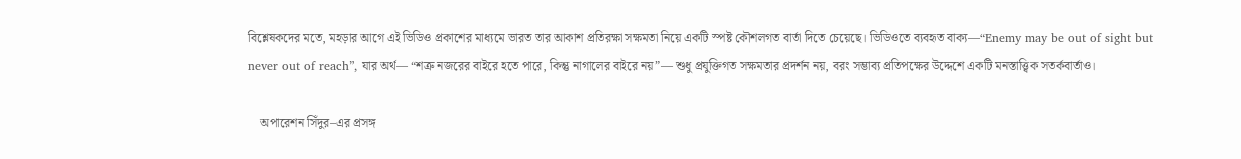বিশ্লেষকদের মতে, মহড়ার আগে এই ভিডিও প্রকাশের মাধ্যমে ভারত তার আকাশ প্রতিরক্ষা সক্ষমতা নিয়ে একটি স্পষ্ট কৌশলগত বার্তা দিতে চেয়েছে। ভিডিওতে ব্যবহৃত বাক্য—“Enemy may be out of sight but never out of reach”, যার অর্থ— “শত্রু নজরের বাইরে হতে পারে, কিন্তু নাগালের বাইরে নয়”— শুধু প্রযুক্তিগত সক্ষমতার প্রদর্শন নয়, বরং সম্ভাব্য প্রতিপক্ষের উদ্দেশে একটি মনস্তাত্ত্বিক সতর্কবার্তাও।

    অপারেশন সিঁদুর–এর প্রসঙ্গ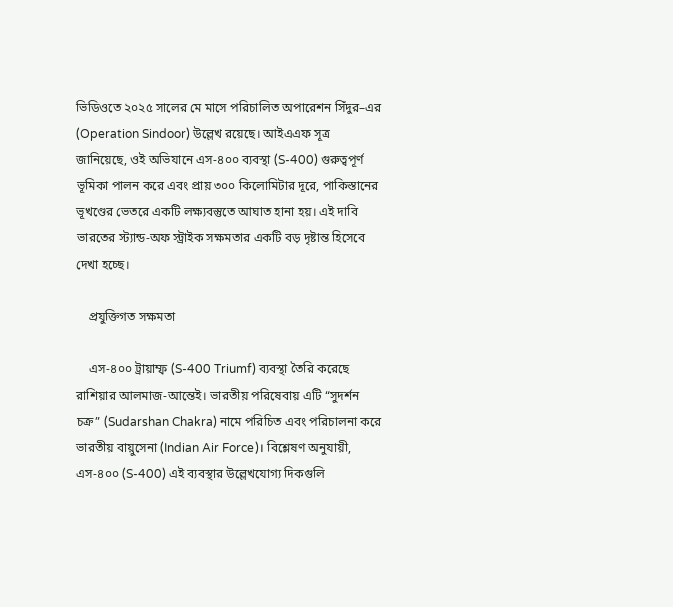ভিডিওতে ২০২৫ সালের মে মাসে পরিচালিত অপারেশন সিঁদুর–এর (Operation Sindoor) উল্লেখ রয়েছে। আইএএফ সূত্র জানিয়েছে, ওই অভিযানে এস-৪০০ ব্যবস্থা (S-400) গুরুত্বপূর্ণ ভূমিকা পালন করে এবং প্রায় ৩০০ কিলোমিটার দূরে, পাকিস্তানের ভূখণ্ডের ভেতরে একটি লক্ষ্যবস্তুতে আঘাত হানা হয়। এই দাবি ভারতের স্ট্যান্ড-অফ স্ট্রাইক সক্ষমতার একটি বড় দৃষ্টান্ত হিসেবে দেখা হচ্ছে।

    প্রযুক্তিগত সক্ষমতা

    এস-৪০০ ট্রায়াম্ফ (S-400 Triumf) ব্যবস্থা তৈরি করেছে রাশিয়ার আলমাজ-আন্তেই। ভারতীয় পরিষেবায় এটি “সুদর্শন চক্র” (Sudarshan Chakra) নামে পরিচিত এবং পরিচালনা করে ভারতীয় বায়ুসেনা (Indian Air Force)। বিশ্লেষণ অনুযায়ী, এস-৪০০ (S-400) এই ব্যবস্থার উল্লেখযোগ্য দিকগুলি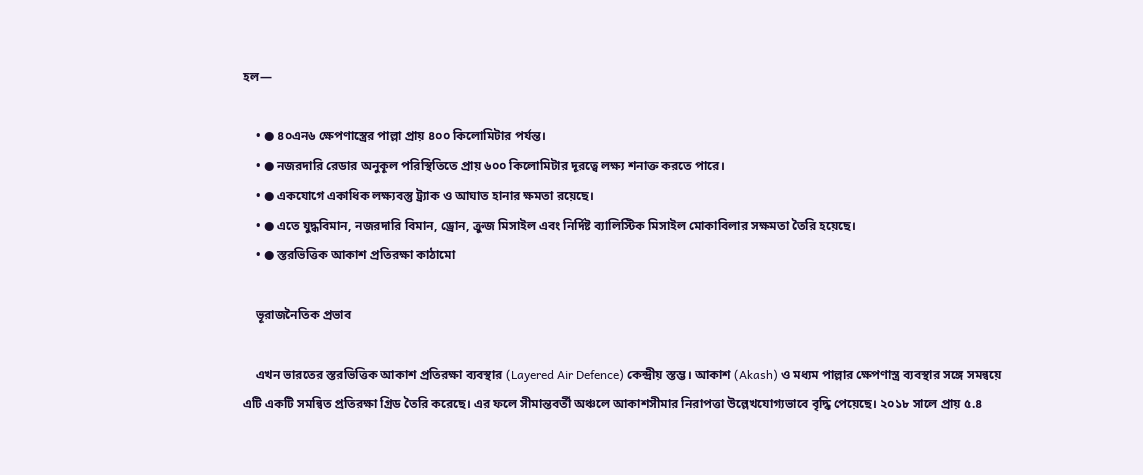হল—

    • ● ৪০এন৬ ক্ষেপণাস্ত্রের পাল্লা প্রায় ৪০০ কিলোমিটার পর্যন্ত।
    • ● নজরদারি রেডার অনুকূল পরিস্থিতিতে প্রায় ৬০০ কিলোমিটার দূরত্বে লক্ষ্য শনাক্ত করতে পারে।
    • ● একযোগে একাধিক লক্ষ্যবস্তু ট্র্যাক ও আঘাত হানার ক্ষমতা রয়েছে।
    • ● এতে যুদ্ধবিমান, নজরদারি বিমান, ড্রোন, ক্রুজ মিসাইল এবং নির্দিষ্ট ব্যালিস্টিক মিসাইল মোকাবিলার সক্ষমতা তৈরি হয়েছে।
    • ● স্তরভিত্তিক আকাশ প্রতিরক্ষা কাঠামো

    ভূরাজনৈতিক প্রভাব

    এখন ভারতের স্তরভিত্তিক আকাশ প্রতিরক্ষা ব্যবস্থার (Layered Air Defence) কেন্দ্রীয় স্তম্ভ। আকাশ (Akash) ও মধ্যম পাল্লার ক্ষেপণাস্ত্র ব্যবস্থার সঙ্গে সমন্বয়ে এটি একটি সমন্বিত প্রতিরক্ষা গ্রিড তৈরি করেছে। এর ফলে সীমান্তবর্তী অঞ্চলে আকাশসীমার নিরাপত্তা উল্লেখযোগ্যভাবে বৃদ্ধি পেয়েছে। ২০১৮ সালে প্রায় ৫.৪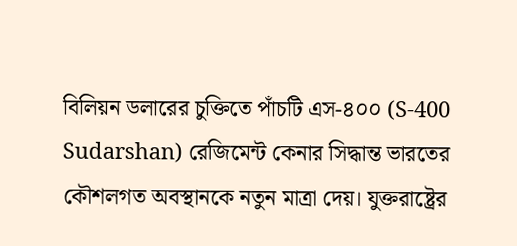বিলিয়ন ডলারের চুক্তিতে পাঁচটি এস-৪০০ (S-400 Sudarshan) রেজিমেন্ট কেনার সিদ্ধান্ত ভারতের কৌশলগত অবস্থানকে নতুন মাত্রা দেয়। যুক্তরাষ্ট্রের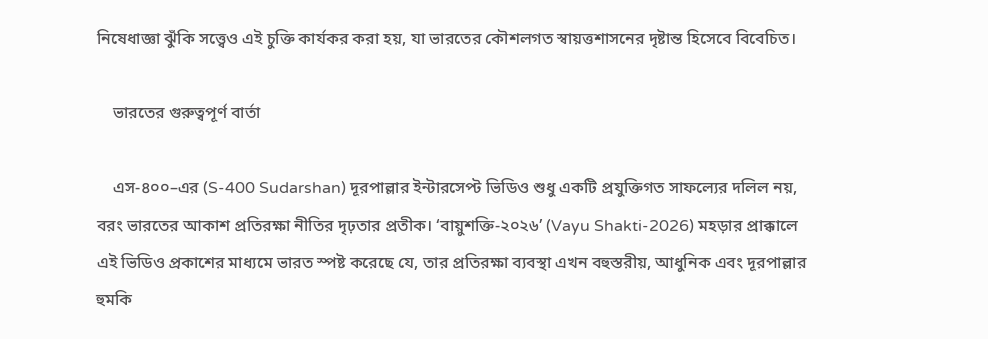নিষেধাজ্ঞা ঝুঁকি সত্ত্বেও এই চুক্তি কার্যকর করা হয়, যা ভারতের কৌশলগত স্বায়ত্তশাসনের দৃষ্টান্ত হিসেবে বিবেচিত।

    ভারতের গুরুত্বপূর্ণ বার্তা

    এস-৪০০–এর (S-400 Sudarshan) দূরপাল্লার ইন্টারসেপ্ট ভিডিও শুধু একটি প্রযুক্তিগত সাফল্যের দলিল নয়, বরং ভারতের আকাশ প্রতিরক্ষা নীতির দৃঢ়তার প্রতীক। ‘বায়ুশক্তি-২০২৬’ (Vayu Shakti-2026) মহড়ার প্রাক্কালে এই ভিডিও প্রকাশের মাধ্যমে ভারত স্পষ্ট করেছে যে, তার প্রতিরক্ষা ব্যবস্থা এখন বহুস্তরীয়, আধুনিক এবং দূরপাল্লার হুমকি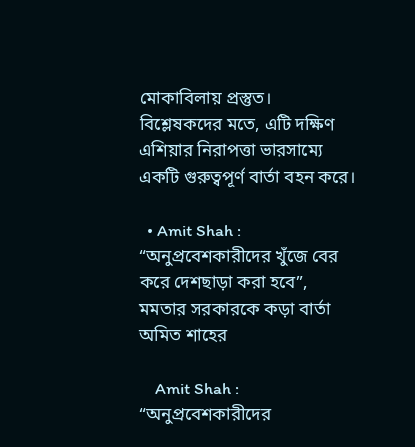মোকাবিলায় প্রস্তুত। বিশ্লেষকদের মতে, এটি দক্ষিণ এশিয়ার নিরাপত্তা ভারসাম্যে একটি গুরুত্বপূর্ণ বার্তা বহন করে।

  • Amit Shah : “অনুপ্রবেশকারীদের খুঁজে বের করে দেশছাড়া করা হবে”, মমতার সরকারকে কড়া বার্তা অমিত শাহের

    Amit Shah : “অনুপ্রবেশকারীদের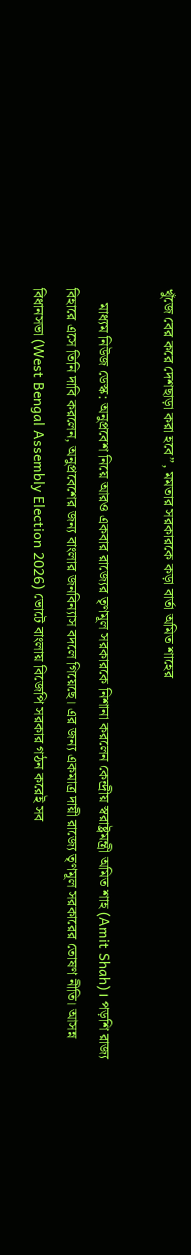খুঁজে বের করে দেশছাড়া করা হবে”, মমতার সরকারকে কড়া বার্তা অমিত শাহের

    মাধ্যম নিউজ ডেস্ক: অনুপ্রবেশ নিয়ে আরও একবার রাজ্যের তৃণমূল সরকারকে নিশানা করলেন কেন্দ্রীয় স্বরাষ্ট্রমন্ত্রী অমিত শাহ (Amit Shah)। পড়শি রাজ্য বিহারে এসে তিনি দাবি করলেন, অনুপ্রবেশের জন্য বাংলার জনবিন্যাস বদলে গিয়েছে। এর জন্য একমাত্র দায়ী রাজ্যে তৃণমূল সরকারের তোষণ নীতি। আসন্ন বিধানসভা (West Bengal Assembly Election 2026) ভোটে বাংলায় বিজেপি সরকার গঠন করেই সব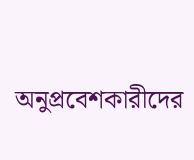অনুপ্রবেশকারীদের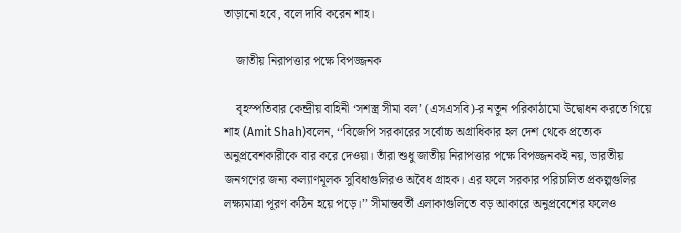তাড়ানো হবে, বলে দাবি করেন শাহ।

    জাতীয় নিরাপত্তার পক্ষে বিপজ্জনক

    বৃহস্পতিবার কেন্দ্রীয় বাহিনী ‘সশস্ত্র সীমা বল’ (এসএসবি)-র নতুন পরিকাঠামো উদ্বোধন করতে গিয়ে শাহ (Amit Shah)বলেন, ‘‘বিজেপি সরকারের সর্বোচ্চ অগ্রাধিকার হল দেশ থেকে প্রত্যেক অনুপ্রবেশকারীকে বার করে দেওয়া। তাঁরা শুধু জাতীয় নিরাপত্তার পক্ষে বিপজ্জনকই নয়, ভারতীয় জনগণের জন্য কল্যাণমূলক সুবিধাগুলিরও অবৈধ গ্রাহক। এর ফলে সরকার পরিচালিত প্রকল্পগুলির লক্ষ্যমাত্রা পূরণ কঠিন হয়ে পড়ে।’’ সীমান্তবর্তী এলাকাগুলিতে বড় আকারে অনুপ্রবেশের ফলেও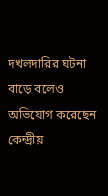দখলদারির ঘটনা বাড়ে বলেও অভিযোগ করেছেন কেন্দ্রীয়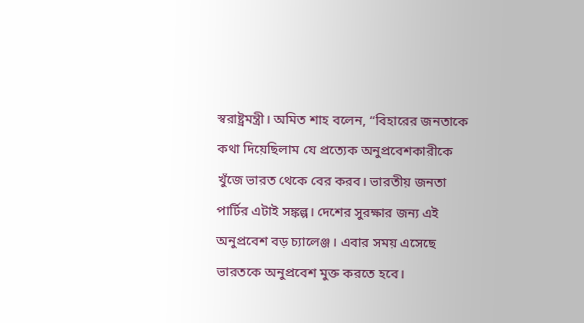স্বরাষ্ট্রমন্ত্রী। অমিত শাহ বলেন, “বিহারের জনতাকে কথা দিয়েছিলাম যে প্রত্যেক অনুপ্রবেশকারীকে খুঁজে ভারত থেকে বের করব। ভারতীয় জনতা পার্টির এটাই সঙ্কল্প। দেশের সুরক্ষার জন্য এই অনুপ্রবেশ বড় চ্যালেঞ্জ। এবার সময় এসেছে ভারতকে অনুপ্রবেশ মুক্ত করতে হবে।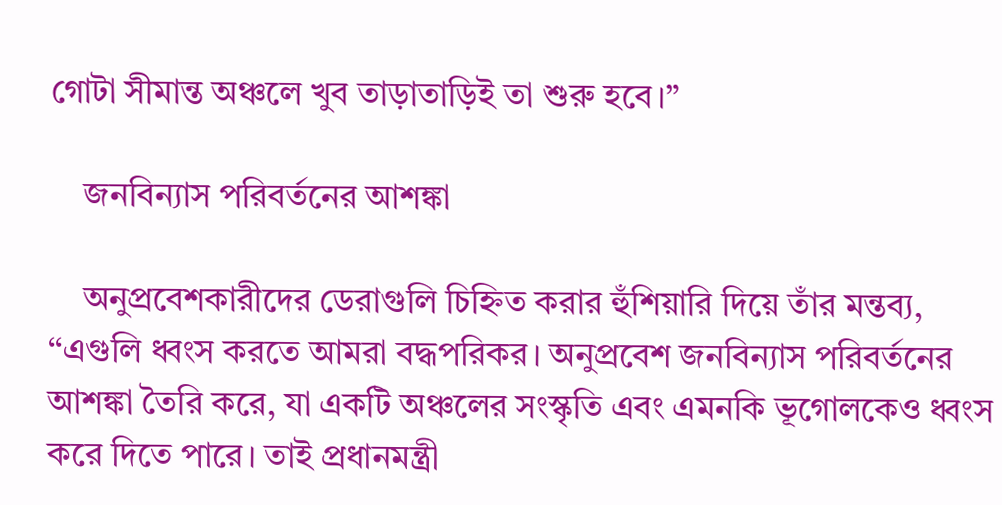গোটা সীমান্ত অঞ্চলে খুব তাড়াতাড়িই তা শুরু হবে।”

    জনবিন্যাস পরিবর্তনের আশঙ্কা

    অনুপ্রবেশকারীদের ডেরাগুলি চিহ্নিত করার হুঁশিয়ারি দিয়ে তাঁর মন্তব্য, ‘‘এগুলি ধ্বংস করতে আমরা বদ্ধপরিকর। অনুপ্রবেশ জনবিন্যাস পরিবর্তনের আশঙ্কা তৈরি করে, যা একটি অঞ্চলের সংস্কৃতি এবং এমনকি ভূগোলকেও ধ্বংস করে দিতে পারে। তাই প্রধানমন্ত্রী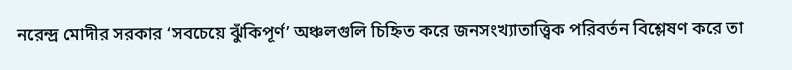নরেন্দ্র মোদীর সরকার ‘সবচেয়ে ঝুঁকিপূর্ণ’ অঞ্চলগুলি চিহ্নিত করে জনসংখ্যাতাত্ত্বিক পরিবর্তন বিশ্লেষণ করে তা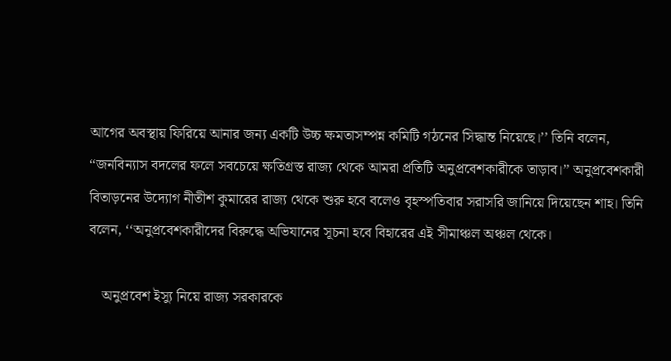আগের অবস্থায় ফিরিয়ে আনার জন্য একটি উচ্চ ক্ষমতাসম্পন্ন কমিটি গঠনের সিদ্ধান্ত নিয়েছে।’’ তিনি বলেন, ‘‘জনবিন্যাস বদলের ফলে সবচেয়ে ক্ষতিগ্রস্ত রাজ্য থেকে আমরা প্রতিটি অনুপ্রবেশকারীকে তাড়াব।’’ অনুপ্রবেশকারী বিতাড়নের উদ্যোগ নীতীশ কুমারের রাজ্য থেকে শুরু হবে বলেও বৃহস্পতিবার সরাসরি জানিয়ে দিয়েছেন শাহ। তিনি বলেন, ‘‘অনুপ্রবেশকারীদের বিরুদ্ধে অভিযানের সূচনা হবে বিহারের এই সীমাঞ্চল অঞ্চল থেকে।

    অনুপ্রবেশ ইস্যু নিয়ে রাজ্য সরকারকে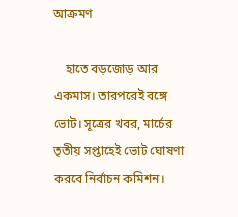আক্রমণ

    হাতে বড়জোড় আর একমাস। তারপরেই বঙ্গে ভোট। সূত্রের খবর, মার্চের তৃতীয় সপ্তাহেই ভোট ঘোষণা করবে নির্বাচন কমিশন।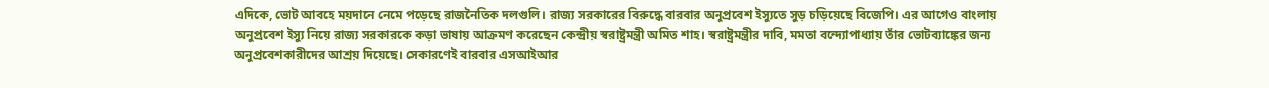এদিকে, ভোট আবহে ময়দানে নেমে পড়েছে রাজনৈতিক দলগুলি। রাজ্য সরকারের বিরুদ্ধে বারবার অনুপ্রবেশ ইস্যুতে সুড় চড়িয়েছে বিজেপি। এর আগেও বাংলায় অনুপ্রবেশ ইস্যু নিয়ে রাজ্য সরকারকে কড়া ভাষায় আক্রমণ করেছেন কেন্দ্রীয় স্বরাষ্ট্রমন্ত্রী অমিত শাহ। স্বরাষ্ট্রমন্ত্রীর দাবি, মমতা বন্দ্যোপাধ্যায় তাঁর ভোটব্যাঙ্কের জন্য অনুপ্রবেশকারীদের আশ্রয় দিয়েছে। সেকারণেই বারবার এসআইআর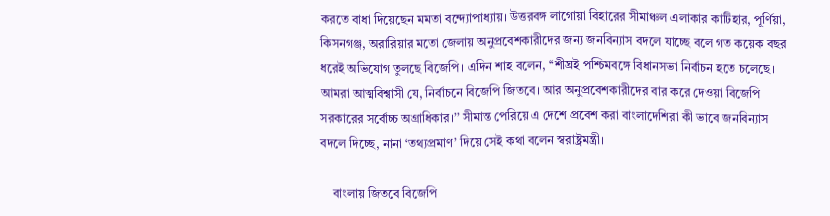করতে বাধা দিয়েছেন মমতা বন্দ্যোপাধ্যায়। উত্তরবঙ্গ লাগোয়া বিহারের সীমাঞ্চল এলাকার কাটিহার, পূর্ণিয়া, কিসনগঞ্জ, অরারিয়ার মতো জেলায় অনুপ্রবেশকারীদের জন্য জনবিন্যাস বদলে যাচ্ছে বলে গত কয়েক বছর ধরেই অভিযোগ তুলছে বিজেপি। এদিন শাহ বলেন, ‘‘শীঘ্রই পশ্চিমবঙ্গে বিধানসভা নির্বাচন হতে চলেছে। আমরা আত্মবিশ্বাসী যে, নির্বাচনে বিজেপি জিতবে। আর অনুপ্রবেশকারীদের বার করে দেওয়া বিজেপি সরকারের সর্বোচ্চ অগ্রাধিকার।’’ সীমান্ত পেরিয়ে এ দেশে প্রবেশ করা বাংলাদেশিরা কী ভাবে জনবিন্যাস বদলে দিচ্ছে, নানা ‘তথ্যপ্রমাণ’ দিয়ে সেই কথা বলেন স্বরাষ্ট্রমন্ত্রী।

    বাংলায় জিতবে বিজেপি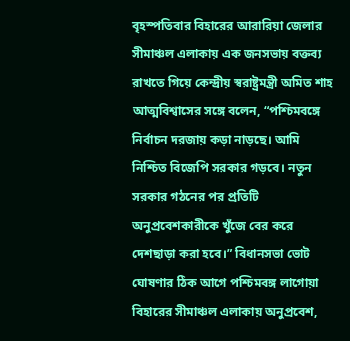বৃহস্পতিবার বিহারের আরারিয়া জেলার সীমাঞ্চল এলাকায় এক জনসভায় বক্তব্য রাখতে গিয়ে কেন্দ্রীয় স্বরাষ্ট্রমন্ত্রী অমিত শাহ আত্মবিশ্বাসের সঙ্গে বলেন, “পশ্চিমবঙ্গে নির্বাচন দরজায় কড়া নাড়ছে। আমি নিশ্চিত বিজেপি সরকার গড়বে। নতুন সরকার গঠনের পর প্রতিটি অনুপ্রবেশকারীকে খুঁজে বের করে দেশছাড়া করা হবে।” বিধানসভা ভোট ঘোষণার ঠিক আগে পশ্চিমবঙ্গ লাগোয়া বিহারের সীমাঞ্চল এলাকায় অনুপ্রবেশ,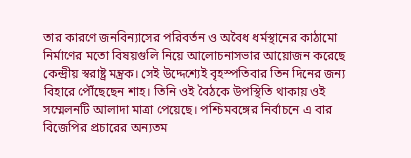তার কারণে জনবিন্যাসের পরিবর্তন ও অবৈধ ধর্মস্থানের কাঠামো নির্মাণের মতো বিষয়গুলি নিয়ে আলোচনাসভার আয়োজন করেছে কেন্দ্রীয় স্বরাষ্ট্র মন্ত্রক। সেই উদ্দেশ্যেই বৃহস্পতিবার তিন দিনের জন্য বিহারে পৌঁছেছেন শাহ। তিনি ওই বৈঠকে উপস্থিতি থাকায় ওই সম্মেলনটি আলাদা মাত্রা পেয়েছে। পশ্চিমবঙ্গের নির্বাচনে এ বার বিজেপির প্রচারের অন্যতম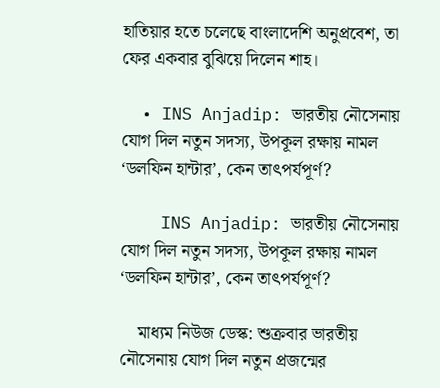হাতিয়ার হতে চলেছে বাংলাদেশি অনুপ্রবেশ, তা ফের একবার বুঝিয়ে দিলেন শাহ।

  • INS Anjadip: ভারতীয় নৌসেনায় যোগ দিল নতুন সদস্য, উপকূল রক্ষায় নামল ‘ডলফিন হান্টার’, কেন তাৎপর্যপূর্ণ?

    INS Anjadip: ভারতীয় নৌসেনায় যোগ দিল নতুন সদস্য, উপকূল রক্ষায় নামল ‘ডলফিন হান্টার’, কেন তাৎপর্যপূর্ণ?

    মাধ্যম নিউজ ডেস্ক: শুক্রবার ভারতীয় নৌসেনায় যোগ দিল নতুন প্রজন্মের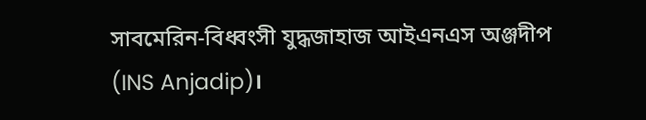সাবমেরিন-বিধ্বংসী যুদ্ধজাহাজ আইএনএস অঞ্জদীপ (INS Anjadip)।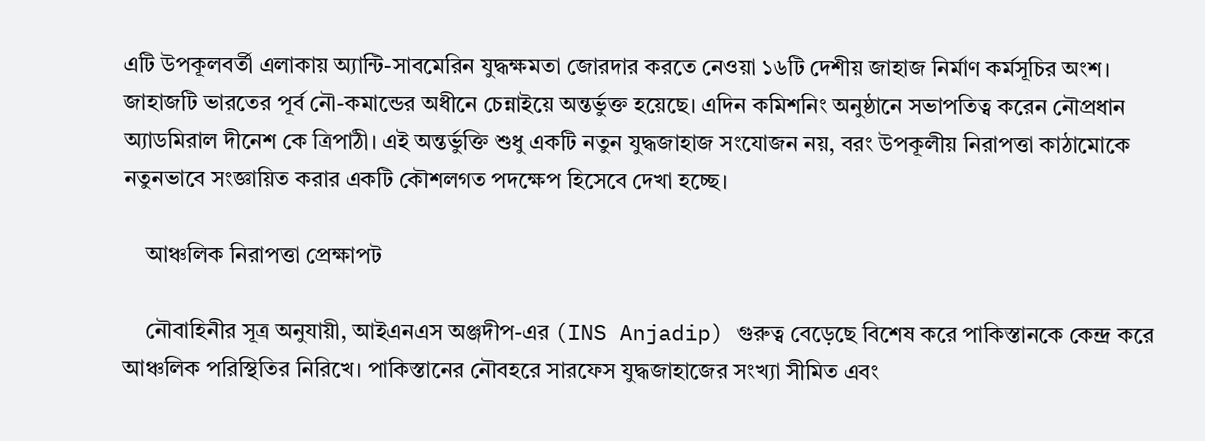এটি উপকূলবর্তী এলাকায় অ্যান্টি-সাবমেরিন যুদ্ধক্ষমতা জোরদার করতে নেওয়া ১৬টি দেশীয় জাহাজ নির্মাণ কর্মসূচির অংশ। জাহাজটি ভারতের পূর্ব নৌ-কমান্ডের অধীনে চেন্নাইয়ে অন্তর্ভুক্ত হয়েছে। এদিন কমিশনিং অনুষ্ঠানে সভাপতিত্ব করেন নৌপ্রধান অ্যাডমিরাল দীনেশ কে ত্রিপাঠী। এই অন্তর্ভুক্তি শুধু একটি নতুন যুদ্ধজাহাজ সংযোজন নয়, বরং উপকূলীয় নিরাপত্তা কাঠামোকে নতুনভাবে সংজ্ঞায়িত করার একটি কৌশলগত পদক্ষেপ হিসেবে দেখা হচ্ছে।

    আঞ্চলিক নিরাপত্তা প্রেক্ষাপট

    নৌবাহিনীর সূত্র অনুযায়ী, আইএনএস অঞ্জদীপ-এর (INS Anjadip) গুরুত্ব বেড়েছে বিশেষ করে পাকিস্তানকে কেন্দ্র করে আঞ্চলিক পরিস্থিতির নিরিখে। পাকিস্তানের নৌবহরে সারফেস যুদ্ধজাহাজের সংখ্যা সীমিত এবং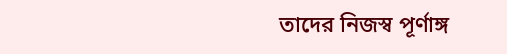তাদের নিজস্ব পূর্ণাঙ্গ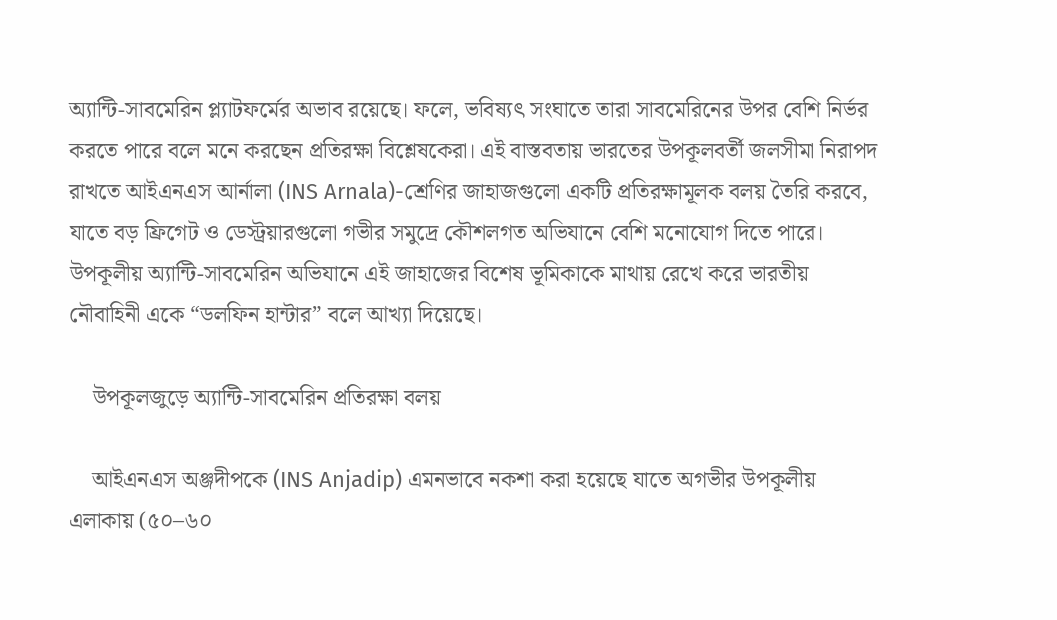অ্যান্টি-সাবমেরিন প্ল্যাটফর্মের অভাব রয়েছে। ফলে, ভবিষ্যৎ সংঘাতে তারা সাবমেরিনের উপর বেশি নির্ভর করতে পারে বলে মনে করছেন প্রতিরক্ষা বিশ্লেষকেরা। এই বাস্তবতায় ভারতের উপকূলবর্তী জলসীমা নিরাপদ রাখতে আইএনএস আর্নালা (INS Arnala)-শ্রেণির জাহাজগুলো একটি প্রতিরক্ষামূলক বলয় তৈরি করবে, যাতে বড় ফ্রিগেট ও ডেস্ট্রয়ারগুলো গভীর সমুদ্রে কৌশলগত অভিযানে বেশি মনোযোগ দিতে পারে। উপকূলীয় অ্যান্টি-সাবমেরিন অভিযানে এই জাহাজের বিশেষ ভূমিকাকে মাথায় রেখে করে ভারতীয় নৌবাহিনী একে “ডলফিন হান্টার” বলে আখ্যা দিয়েছে।

    উপকূলজুড়ে অ্যান্টি-সাবমেরিন প্রতিরক্ষা বলয়

    আইএনএস অঞ্জদীপকে (INS Anjadip) এমনভাবে নকশা করা হয়েছে যাতে অগভীর উপকূলীয় এলাকায় (৫০–৬০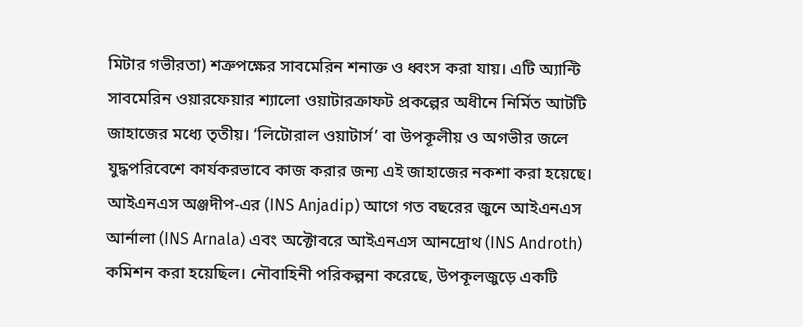মিটার গভীরতা) শত্রুপক্ষের সাবমেরিন শনাক্ত ও ধ্বংস করা যায়। এটি অ্যান্টি সাবমেরিন ওয়ারফেয়ার শ্যালো ওয়াটারক্রাফট প্রকল্পের অধীনে নির্মিত আটটি জাহাজের মধ্যে তৃতীয়। ‘লিটোরাল ওয়াটার্স’ বা উপকূলীয় ও অগভীর জলে যুদ্ধপরিবেশে কার্যকরভাবে কাজ করার জন্য এই জাহাজের নকশা করা হয়েছে। আইএনএস অঞ্জদীপ-এর (INS Anjadip) আগে গত বছরের জুনে আইএনএস আর্নালা (INS Arnala) এবং অক্টোবরে আইএনএস আনদ্রোথ (INS Androth) কমিশন করা হয়েছিল। নৌবাহিনী পরিকল্পনা করেছে, উপকূলজুড়ে একটি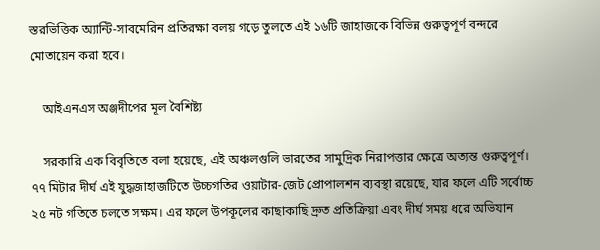স্তরভিত্তিক অ্যান্টি-সাবমেরিন প্রতিরক্ষা বলয় গড়ে তুলতে এই ১৬টি জাহাজকে বিভিন্ন গুরুত্বপূর্ণ বন্দরে মোতায়েন করা হবে।

    আইএনএস অঞ্জদীপের মূল বৈশিষ্ট্য

    সরকারি এক বিবৃতিতে বলা হয়েছে, এই অঞ্চলগুলি ভারতের সামুদ্রিক নিরাপত্তার ক্ষেত্রে অত্যন্ত গুরুত্বপূর্ণ। ৭৭ মিটার দীর্ঘ এই যুদ্ধজাহাজটিতে উচ্চগতির ওয়াটার-জেট প্রোপালশন ব্যবস্থা রয়েছে, যার ফলে এটি সর্বোচ্চ ২৫ নট গতিতে চলতে সক্ষম। এর ফলে উপকূলের কাছাকাছি দ্রুত প্রতিক্রিয়া এবং দীর্ঘ সময় ধরে অভিযান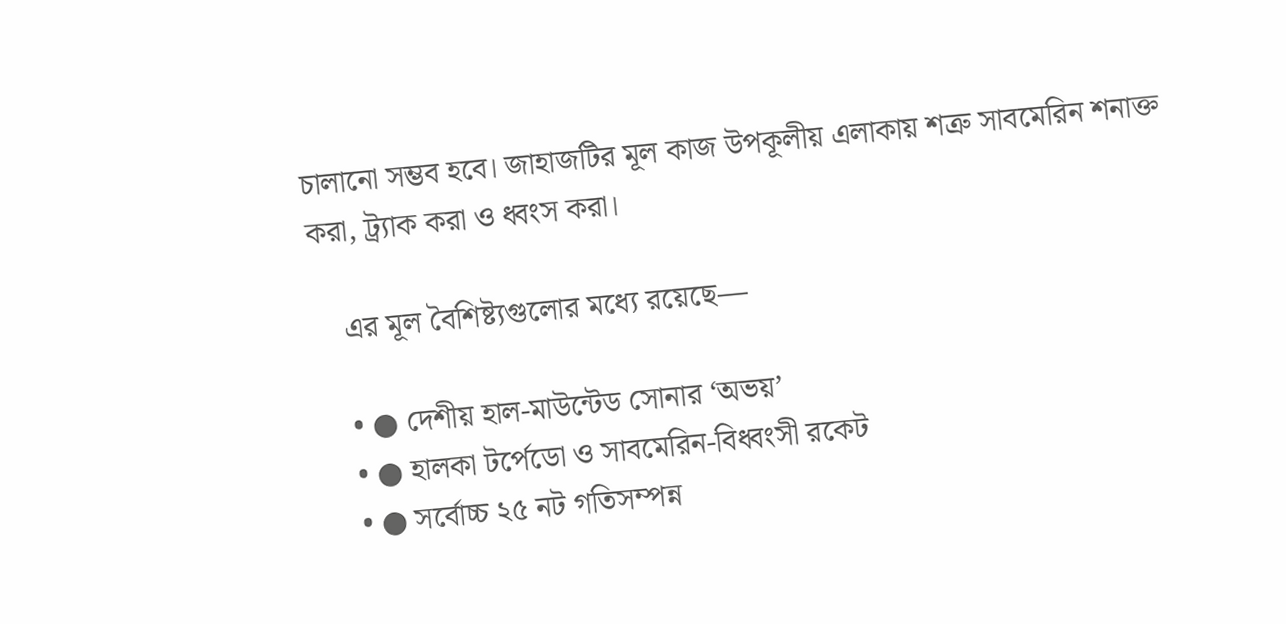চালানো সম্ভব হবে। জাহাজটির মূল কাজ উপকূলীয় এলাকায় শত্রু সাবমেরিন শনাক্ত করা, ট্র্যাক করা ও ধ্বংস করা।

    এর মূল বৈশিষ্ট্যগুলোর মধ্যে রয়েছে—

    • ● দেশীয় হাল-মাউন্টেড সোনার ‘অভয়’
    • ● হালকা টর্পেডো ও সাবমেরিন-বিধ্বংসী রকেট
    • ● সর্বোচ্চ ২৫ নট গতিসম্পন্ন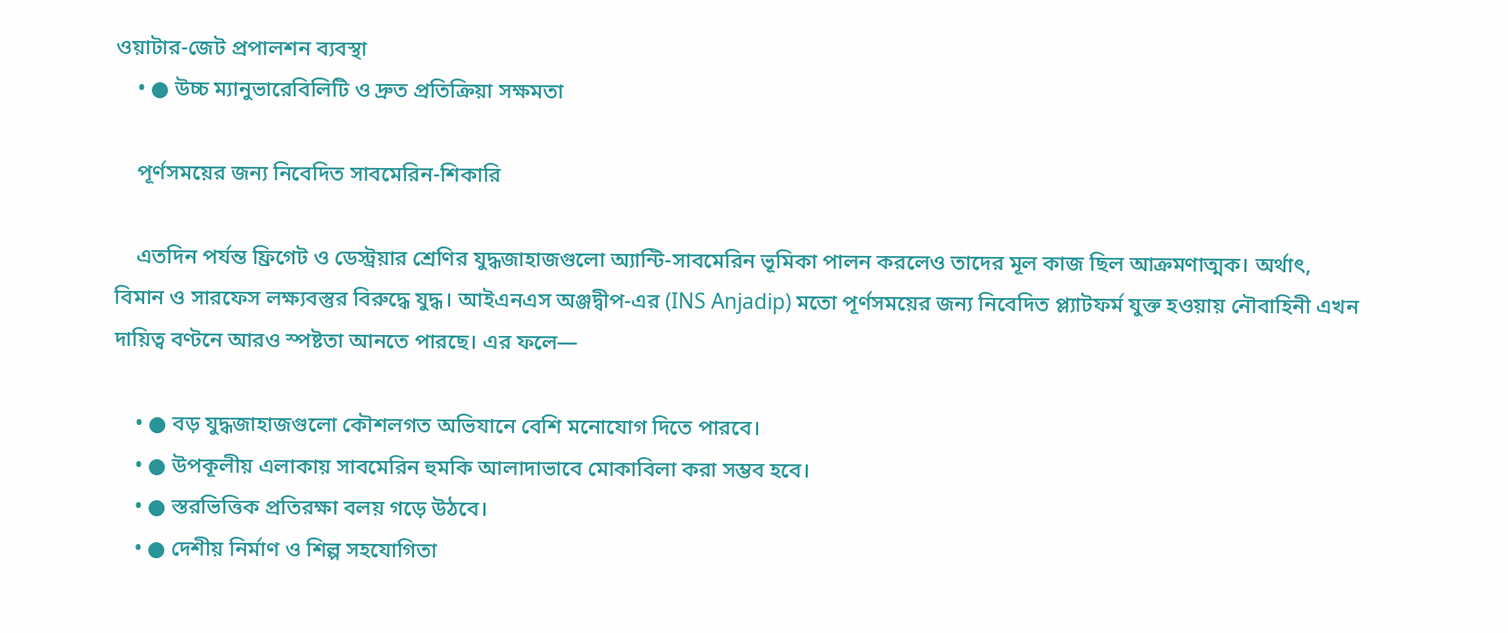ওয়াটার-জেট প্রপালশন ব্যবস্থা
    • ● উচ্চ ম্যানুভারেবিলিটি ও দ্রুত প্রতিক্রিয়া সক্ষমতা

    পূর্ণসময়ের জন্য নিবেদিত সাবমেরিন-শিকারি

    এতদিন পর্যন্ত ফ্রিগেট ও ডেস্ট্রয়ার শ্রেণির যুদ্ধজাহাজগুলো অ্যান্টি-সাবমেরিন ভূমিকা পালন করলেও তাদের মূল কাজ ছিল আক্রমণাত্মক। অর্থাৎ, বিমান ও সারফেস লক্ষ্যবস্তুর বিরুদ্ধে যুদ্ধ। আইএনএস অঞ্জদ্বীপ-এর (INS Anjadip) মতো পূর্ণসময়ের জন্য নিবেদিত প্ল্যাটফর্ম যুক্ত হওয়ায় নৌবাহিনী এখন দায়িত্ব বণ্টনে আরও স্পষ্টতা আনতে পারছে। এর ফলে—

    • ● বড় যুদ্ধজাহাজগুলো কৌশলগত অভিযানে বেশি মনোযোগ দিতে পারবে।
    • ● উপকূলীয় এলাকায় সাবমেরিন হুমকি আলাদাভাবে মোকাবিলা করা সম্ভব হবে।
    • ● স্তরভিত্তিক প্রতিরক্ষা বলয় গড়ে উঠবে।
    • ● দেশীয় নির্মাণ ও শিল্প সহযোগিতা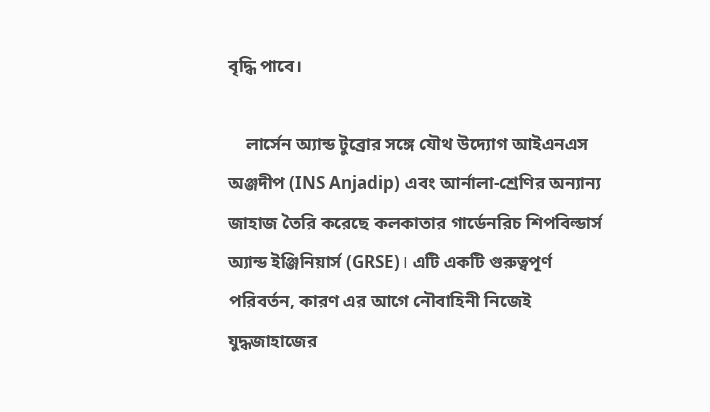বৃদ্ধি পাবে।

    লার্সেন অ্যান্ড টুব্রোর সঙ্গে যৌথ উদ্যোগ আইএনএস অঞ্জদীপ (INS Anjadip) এবং আর্নালা-শ্রেণির অন্যান্য জাহাজ তৈরি করেছে কলকাতার গার্ডেনরিচ শিপবিল্ডার্স অ্যান্ড ইঞ্জিনিয়ার্স (GRSE)। এটি একটি গুরুত্বপূর্ণ পরিবর্তন, কারণ এর আগে নৌবাহিনী নিজেই যুদ্ধজাহাজের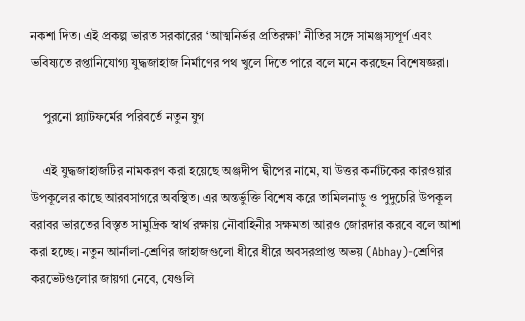নকশা দিত। এই প্রকল্প ভারত সরকারের ‘আত্মনির্ভর প্রতিরক্ষা’ নীতির সঙ্গে সামঞ্জস্যপূর্ণ এবং ভবিষ্যতে রপ্তানিযোগ্য যুদ্ধজাহাজ নির্মাণের পথ খুলে দিতে পারে বলে মনে করছেন বিশেষজ্ঞরা।

    পুরনো প্ল্যাটফর্মের পরিবর্তে নতুন যুগ

    এই যুদ্ধজাহাজটির নামকরণ করা হয়েছে অঞ্জদীপ দ্বীপের নামে, যা উত্তর কর্নাটকের কারওয়ার উপকূলের কাছে আরবসাগরে অবস্থিত। এর অন্তর্ভুক্তি বিশেষ করে তামিলনাড়ু ও পুদুচেরি উপকূল বরাবর ভারতের বিস্তৃত সামুদ্রিক স্বার্থ রক্ষায় নৌবাহিনীর সক্ষমতা আরও জোরদার করবে বলে আশা করা হচ্ছে। নতুন আর্নালা-শ্রেণির জাহাজগুলো ধীরে ধীরে অবসরপ্রাপ্ত অভয় (Abhay)-শ্রেণির করভেটগুলোর জায়গা নেবে, যেগুলি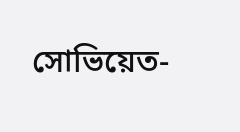সোভিয়েত-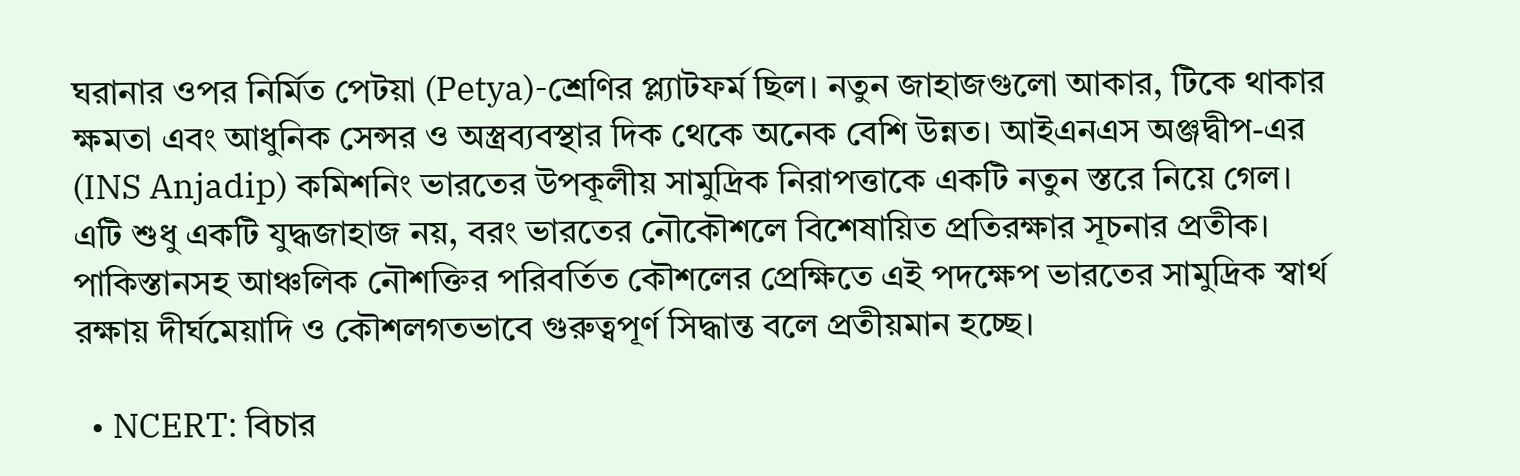ঘরানার ওপর নির্মিত পেটয়া (Petya)-শ্রেণির প্ল্যাটফর্ম ছিল। নতুন জাহাজগুলো আকার, টিকে থাকার ক্ষমতা এবং আধুনিক সেন্সর ও অস্ত্রব্যবস্থার দিক থেকে অনেক বেশি উন্নত। আইএনএস অঞ্জদ্বীপ-এর (INS Anjadip) কমিশনিং ভারতের উপকূলীয় সামুদ্রিক নিরাপত্তাকে একটি নতুন স্তরে নিয়ে গেল। এটি শুধু একটি যুদ্ধজাহাজ নয়, বরং ভারতের নৌকৌশলে বিশেষায়িত প্রতিরক্ষার সূচনার প্রতীক। পাকিস্তানসহ আঞ্চলিক নৌশক্তির পরিবর্তিত কৌশলের প্রেক্ষিতে এই পদক্ষেপ ভারতের সামুদ্রিক স্বার্থ রক্ষায় দীর্ঘমেয়াদি ও কৌশলগতভাবে গুরুত্বপূর্ণ সিদ্ধান্ত বলে প্রতীয়মান হচ্ছে।

  • NCERT: বিচার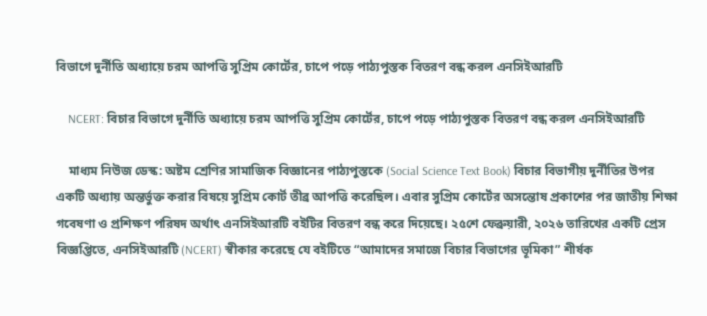বিভাগে দুর্নীতি অধ্যায়ে চরম আপত্তি সুপ্রিম কোর্টের, চাপে পড়ে পাঠ্যপুস্তক বিতরণ বন্ধ করল এনসিইআরটি

    NCERT: বিচার বিভাগে দুর্নীতি অধ্যায়ে চরম আপত্তি সুপ্রিম কোর্টের, চাপে পড়ে পাঠ্যপুস্তক বিতরণ বন্ধ করল এনসিইআরটি

    মাধ্যম নিউজ ডেস্ক: অষ্টম শ্রেণির সামাজিক বিজ্ঞানের পাঠ্যপুস্তকে (Social Science Text Book) বিচার বিভাগীয় দুর্নীতির উপর একটি অধ্যায় অন্তর্ভুক্ত করার বিষয়ে সুপ্রিম কোর্ট তীব্র আপত্তি করেছিল। এবার সুপ্রিম কোর্টের অসন্তোষ প্রকাশের পর জাতীয় শিক্ষা গবেষণা ও প্রশিক্ষণ পরিষদ অর্থাৎ এনসিইআরটি বইটির বিতরণ বন্ধ করে দিয়েছে। ২৫শে ফেব্রুয়ারী, ২০২৬ তারিখের একটি প্রেস বিজ্ঞপ্তিতে, এনসিইআরটি (NCERT) স্বীকার করেছে যে বইটিতে “আমাদের সমাজে বিচার বিভাগের ভূমিকা” শীর্ষক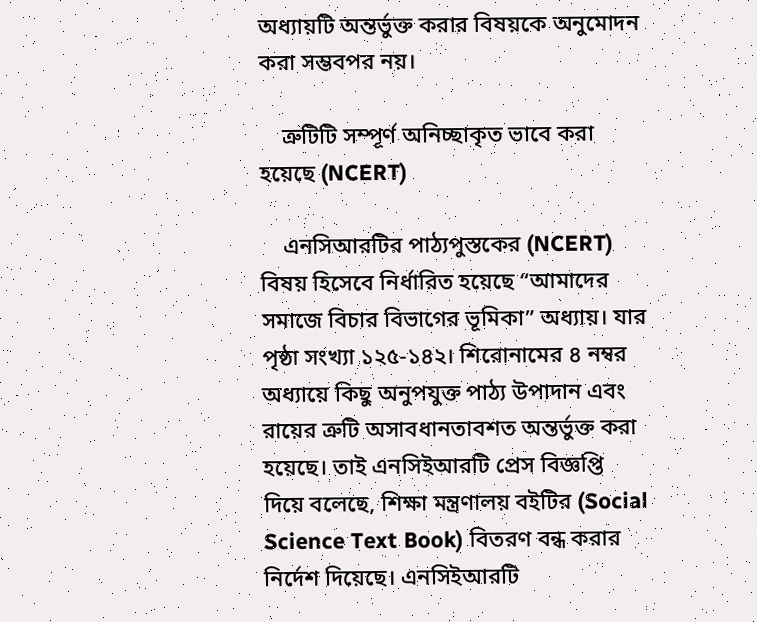অধ্যায়টি অন্তর্ভুক্ত করার বিষয়কে অনুমোদন করা সম্ভবপর নয়।

    ত্রুটিটি সম্পূর্ণ অনিচ্ছাকৃত ভাবে করা হয়েছে (NCERT)

    এনসিআরটির পাঠ্যপুস্তকের (NCERT) বিষয় হিসেবে নির্ধারিত হয়েছে “আমাদের সমাজে বিচার বিভাগের ভূমিকা” অধ্যায়। যার পৃষ্ঠা সংখ্যা ১২৫-১৪২। শিরোনামের ৪ নম্বর অধ্যায়ে কিছু অনুপযুক্ত পাঠ্য উপাদান এবং রায়ের ত্রুটি অসাবধানতাবশত অন্তর্ভুক্ত করা হয়েছে। তাই এনসিইআরটি প্রেস বিজ্ঞপ্তি দিয়ে বলেছে, শিক্ষা মন্ত্রণালয় বইটির (Social Science Text Book) বিতরণ বন্ধ করার নির্দেশ দিয়েছে। এনসিইআরটি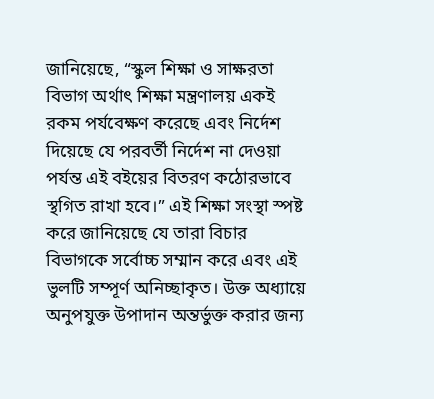জানিয়েছে, “স্কুল শিক্ষা ও সাক্ষরতা বিভাগ অর্থাৎ শিক্ষা মন্ত্রণালয় একই রকম পর্যবেক্ষণ করেছে এবং নির্দেশ দিয়েছে যে পরবর্তী নির্দেশ না দেওয়া পর্যন্ত এই বইয়ের বিতরণ কঠোরভাবে স্থগিত রাখা হবে।” এই শিক্ষা সংস্থা স্পষ্ট করে জানিয়েছে যে তারা বিচার বিভাগকে সর্বোচ্চ সম্মান করে এবং এই ভুলটি সম্পূর্ণ অনিচ্ছাকৃত। উক্ত অধ্যায়ে অনুপযুক্ত উপাদান অন্তর্ভুক্ত করার জন্য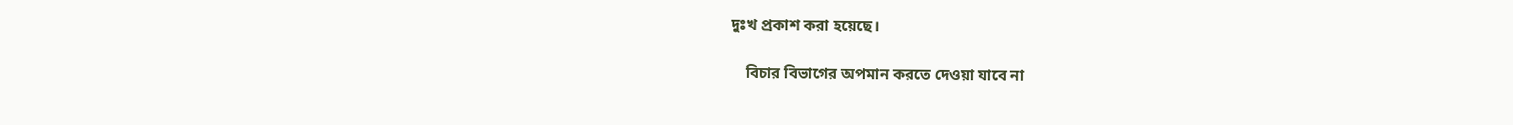দুঃখ প্রকাশ করা হয়েছে।

    বিচার বিভাগের অপমান করতে দেওয়া যাবে না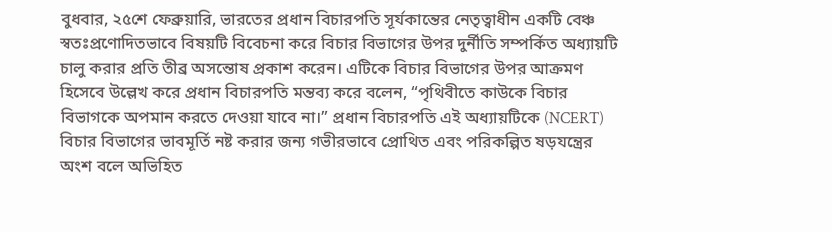বুধবার, ২৫শে ফেব্রুয়ারি, ভারতের প্রধান বিচারপতি সূর্যকান্তের নেতৃত্বাধীন একটি বেঞ্চ স্বতঃপ্রণোদিতভাবে বিষয়টি বিবেচনা করে বিচার বিভাগের উপর দুর্নীতি সম্পর্কিত অধ্যায়টি চালু করার প্রতি তীব্র অসন্তোষ প্রকাশ করেন। এটিকে বিচার বিভাগের উপর আক্রমণ হিসেবে উল্লেখ করে প্রধান বিচারপতি মন্তব্য করে বলেন, “পৃথিবীতে কাউকে বিচার বিভাগকে অপমান করতে দেওয়া যাবে না।” প্রধান বিচারপতি এই অধ্যায়টিকে (NCERT) বিচার বিভাগের ভাবমূর্তি নষ্ট করার জন্য গভীরভাবে প্রোথিত এবং পরিকল্পিত ষড়যন্ত্রের অংশ বলে অভিহিত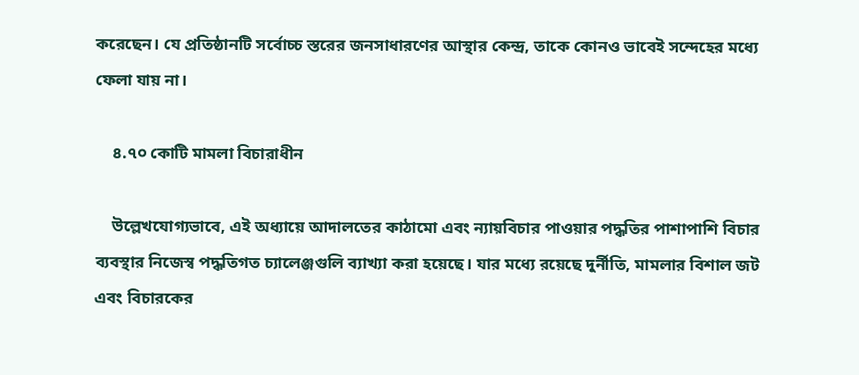করেছেন। যে প্রতিষ্ঠানটি সর্বোচ্চ স্তরের জনসাধারণের আস্থার কেন্দ্র, তাকে কোনও ভাবেই সন্দেহের মধ্যে ফেলা যায় না।

    ৪.৭০ কোটি মামলা বিচারাধীন

    উল্লেখযোগ্যভাবে, এই অধ্যায়ে আদালতের কাঠামো এবং ন্যায়বিচার পাওয়ার পদ্ধতির পাশাপাশি বিচার ব্যবস্থার নিজেস্ব পদ্ধতিগত চ্যালেঞ্জগুলি ব্যাখ্যা করা হয়েছে। যার মধ্যে রয়েছে দুর্নীতি, মামলার বিশাল জট এবং বিচারকের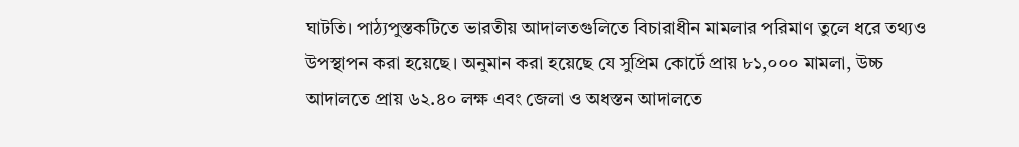ঘাটতি। পাঠ্যপুস্তকটিতে ভারতীয় আদালতগুলিতে বিচারাধীন মামলার পরিমাণ তুলে ধরে তথ্যও উপস্থাপন করা হয়েছে। অনুমান করা হয়েছে যে সুপ্রিম কোর্টে প্রায় ৮১,০০০ মামলা, উচ্চ আদালতে প্রায় ৬২.৪০ লক্ষ এবং জেলা ও অধস্তন আদালতে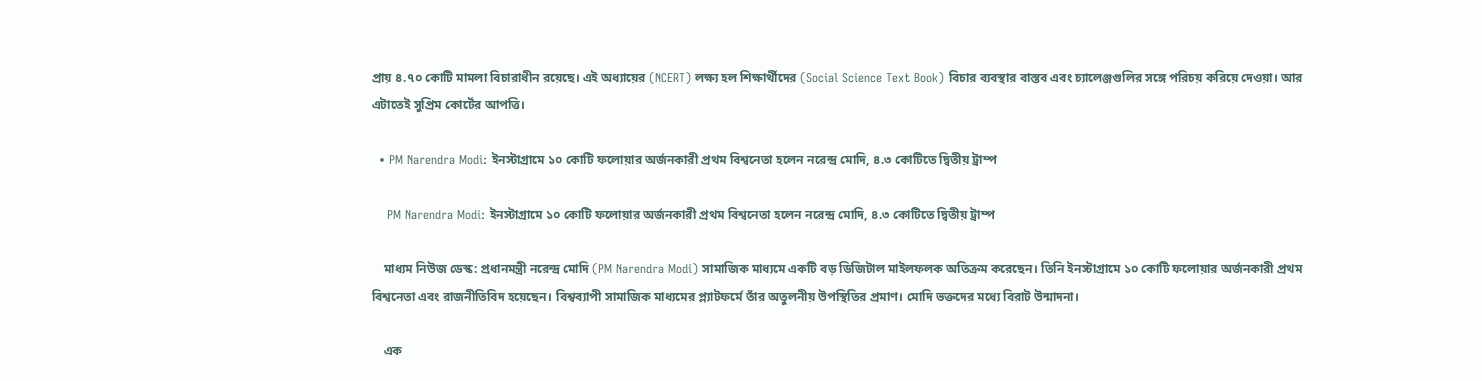প্রায় ৪.৭০ কোটি মামলা বিচারাধীন রয়েছে। এই অধ্যায়ের (NCERT) লক্ষ্য হল শিক্ষার্থীদের (Social Science Text Book) বিচার ব্যবস্থার বাস্তব এবং চ্যালেঞ্জগুলির সঙ্গে পরিচয় করিয়ে দেওয়া। আর এটাতেই সুপ্রিম কোর্টের আপত্তি।

  • PM Narendra Modi: ইনস্টাগ্রামে ১০ কোটি ফলোয়ার অর্জনকারী প্রথম বিশ্বনেতা হলেন নরেন্দ্র মোদি, ৪.৩ কোটিতে দ্বিতীয় ট্রাম্প

    PM Narendra Modi: ইনস্টাগ্রামে ১০ কোটি ফলোয়ার অর্জনকারী প্রথম বিশ্বনেতা হলেন নরেন্দ্র মোদি, ৪.৩ কোটিতে দ্বিতীয় ট্রাম্প

    মাধ্যম নিউজ ডেস্ক: প্রধানমন্ত্রী নরেন্দ্র মোদি (PM Narendra Modi) সামাজিক মাধ্যমে একটি বড় ডিজিটাল মাইলফলক অতিক্রম করেছেন। তিনি ইনস্টাগ্রামে ১০ কোটি ফলোয়ার অর্জনকারী প্রথম বিশ্বনেতা এবং রাজনীতিবিদ হয়েছেন। বিশ্বব্যাপী সামাজিক মাধ্যমের প্ল্যাটফর্মে তাঁর অতুলনীয় উপস্থিতির প্রমাণ। মোদি ভক্তদের মধ্যে বিরাট উন্মাদনা।

    এক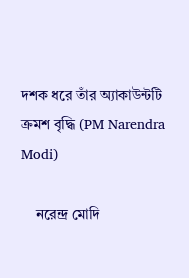দশক ধরে তাঁর অ্যাকাউন্টটি ক্রমশ বৃদ্ধি (PM Narendra Modi)

    নরেন্দ্র মোদি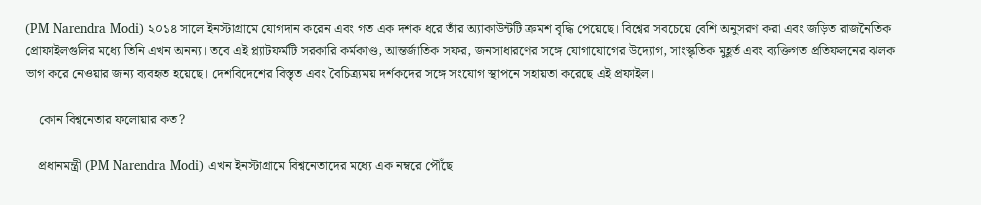(PM Narendra Modi) ২০১৪ সালে ইনস্টাগ্রামে যোগদান করেন এবং গত এক দশক ধরে তাঁর অ্যাকাউন্টটি ক্রমশ বৃদ্ধি পেয়েছে। বিশ্বের সবচেয়ে বেশি অনুসরণ করা এবং জড়িত রাজনৈতিক প্রোফাইলগুলির মধ্যে তিনি এখন অনন্য। তবে এই প্ল্যাটফর্মটি সরকারি কর্মকাণ্ড, আন্তর্জাতিক সফর, জনসাধারণের সঙ্গে যোগাযোগের উদ্যোগ, সাংস্কৃতিক মুহূর্ত এবং ব্যক্তিগত প্রতিফলনের ঝলক ভাগ করে নেওয়ার জন্য ব্যবহৃত হয়েছে। দেশবিদেশের বিস্তৃত এবং বৈচিত্র্যময় দর্শকদের সঙ্গে সংযোগ স্থাপনে সহায়তা করেছে এই প্রফাইল।

    কোন বিশ্বনেতার ফলোয়ার কত?

    প্রধানমন্ত্রী (PM Narendra Modi) এখন ইনস্টাগ্রামে বিশ্বনেতাদের মধ্যে এক নম্বরে পৌঁছে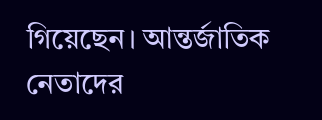গিয়েছেন। আন্তর্জাতিক নেতাদের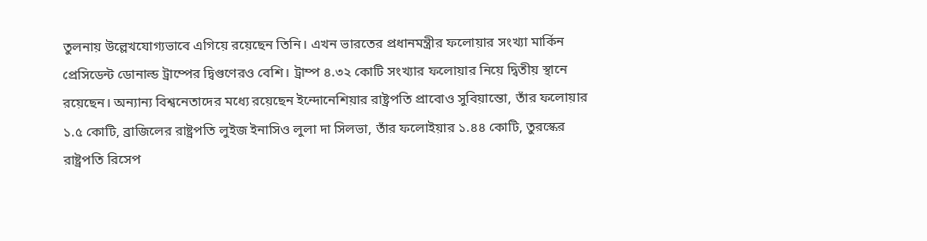তুলনায় উল্লেখযোগ্যভাবে এগিয়ে রয়েছেন তিনি। এখন ভারতের প্রধানমন্ত্রীর ফলোয়ার সংখ্যা মার্কিন প্রেসিডেন্ট ডোনাল্ড ট্রাম্পের দ্বিগুণেরও বেশি। ট্রাম্প ৪.৩২ কোটি সংখ্যার ফলোয়ার নিয়ে দ্বিতীয় স্থানে রয়েছেন। অন্যান্য বিশ্বনেতাদের মধ্যে রয়েছেন ইন্দোনেশিয়ার রাষ্ট্রপতি প্রাবোও সুবিয়ান্তো, তাঁর ফলোয়ার ১.৫ কোটি, ব্রাজিলের রাষ্ট্রপতি লুইজ ইনাসিও লুলা দা সিলভা, তাঁর ফলোইয়ার ১.৪৪ কোটি, তুরস্কের রাষ্ট্রপতি রিসেপ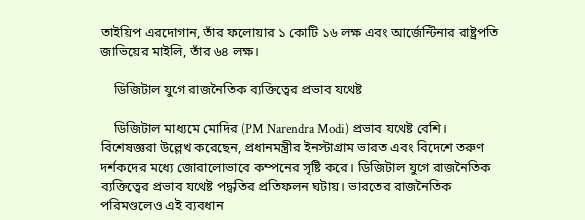তাইয়িপ এরদোগান, তাঁর ফলোয়ার ১ কোটি ১৬ লক্ষ এবং আর্জেন্টিনার রাষ্ট্রপতি জাভিয়ের মাইলি, তাঁর ৬৪ লক্ষ।

    ডিজিটাল যুগে রাজনৈতিক ব্যক্তিত্বের প্রভাব যথেষ্ট

    ডিজিটাল মাধ্যমে মোদির (PM Narendra Modi) প্রভাব যথেষ্ট বেশি। বিশেষজ্ঞরা উল্লেখ করেছেন, প্রধানমন্ত্রীর ইনস্টাগ্রাম ভারত এবং বিদেশে তরুণ দর্শকদের মধ্যে জোরালোভাবে কম্পনের সৃষ্টি করে। ডিজিটাল যুগে রাজনৈতিক ব্যক্তিত্বের প্রভাব যথেষ্ট পদ্ধতির প্রতিফলন ঘটায়। ভারতের রাজনৈতিক পরিমণ্ডলেও এই ব্যবধান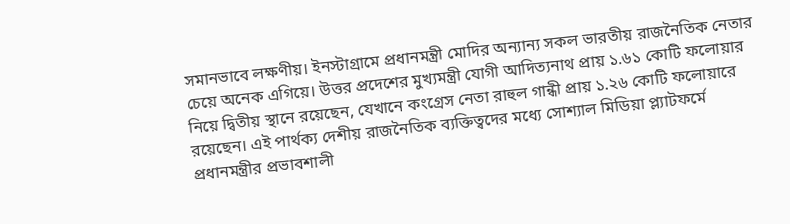সমানভাবে লক্ষণীয়। ইনস্টাগ্রামে প্রধানমন্ত্রী মোদির অন্যান্য সকল ভারতীয় রাজনৈতিক নেতার চেয়ে অনেক এগিয়ে। উত্তর প্রদেশের মুখ্যমন্ত্রী যোগী আদিত্যনাথ প্রায় ১.৬১ কোটি ফলোয়ার নিয়ে দ্বিতীয় স্থানে রয়েছেন, যেখানে কংগ্রেস নেতা রাহুল গান্ধী প্রায় ১.২৬ কোটি ফলোয়ারে রয়েছেন। এই পার্থক্য দেশীয় রাজনৈতিক ব্যক্তিত্বদের মধ্যে সোশ্যাল মিডিয়া প্ল্যাটফর্মে প্রধানমন্ত্রীর প্রভাবশালী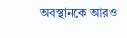অবস্থানকে আরও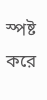স্পষ্ট করে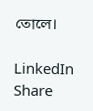তোলে।

LinkedIn
Share